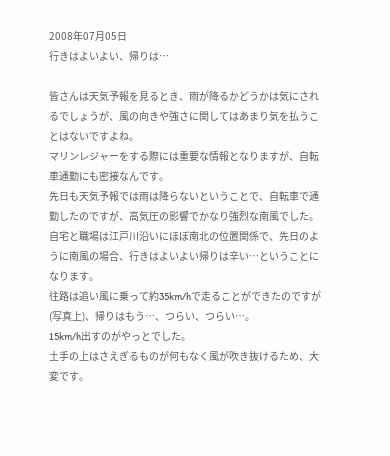2008年07月05日
行きはよいよい、帰りは…

皆さんは天気予報を見るとき、雨が降るかどうかは気にされるでしょうが、風の向きや強さに関してはあまり気を払うことはないですよね。
マリンレジャーをする際には重要な情報となりますが、自転車通勤にも密接なんです。
先日も天気予報では雨は降らないということで、自転車で通勤したのですが、高気圧の影響でかなり強烈な南風でした。
自宅と職場は江戸川沿いにほぼ南北の位置関係で、先日のように南風の場合、行きはよいよい帰りは辛い…ということになります。
往路は追い風に乗って約35km/hで走ることができたのですが(写真上)、帰りはもう…、つらい、つらい…。
15km/h出すのがやっとでした。
土手の上はさえぎるものが何もなく風が吹き抜けるため、大変です。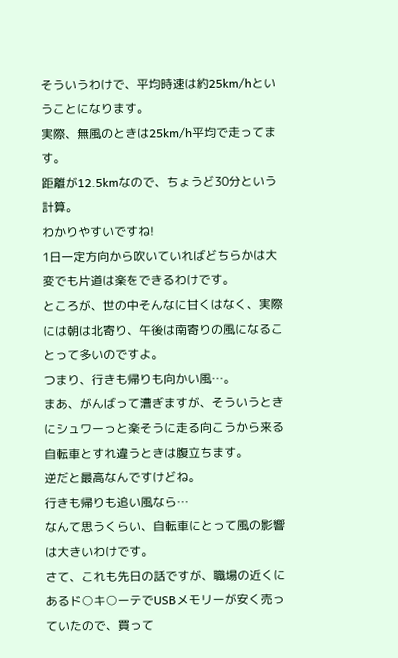そういうわけで、平均時速は約25km/hということになります。
実際、無風のときは25km/h平均で走ってます。
距離が12.5kmなので、ちょうど30分という計算。
わかりやすいですね!
1日一定方向から吹いていればどちらかは大変でも片道は楽をできるわけです。
ところが、世の中そんなに甘くはなく、実際には朝は北寄り、午後は南寄りの風になることって多いのですよ。
つまり、行きも帰りも向かい風…。
まあ、がんばって漕ぎますが、そういうときにシュワーっと楽そうに走る向こうから来る自転車とすれ違うときは腹立ちます。
逆だと最高なんですけどね。
行きも帰りも追い風なら…
なんて思うくらい、自転車にとって風の影響は大きいわけです。
さて、これも先日の話ですが、職場の近くにあるド○キ○ーテでUSBメモリーが安く売っていたので、買って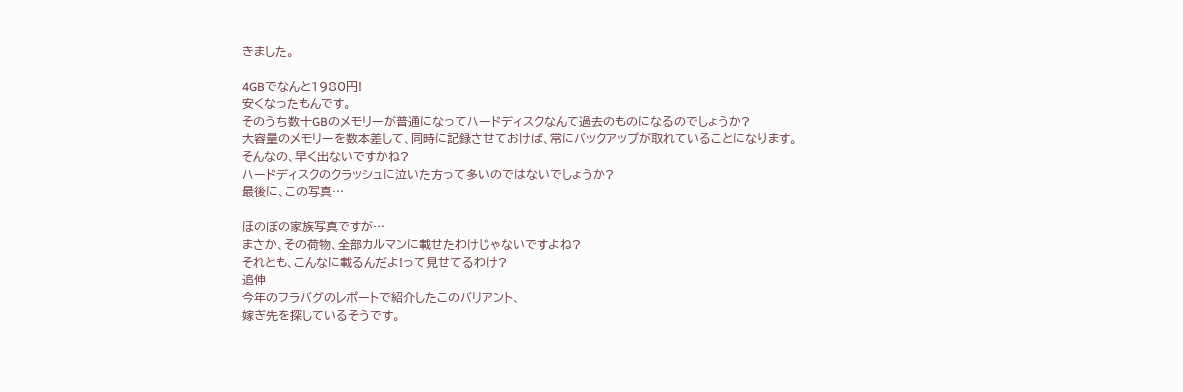きました。

4GBでなんと1980円!
安くなったもんです。
そのうち数十GBのメモリーが普通になってハードディスクなんて過去のものになるのでしょうか?
大容量のメモリーを数本差して、同時に記録させておけば、常にバックアップが取れていることになります。
そんなの、早く出ないですかね?
ハードディスクのクラッシュに泣いた方って多いのではないでしょうか?
最後に、この写真…

ほのぼの家族写真ですが…
まさか、その荷物、全部カルマンに載せたわけじゃないですよね?
それとも、こんなに載るんだよ!って見せてるわけ?
追伸
今年のフラバグのレポートで紹介したこのバリアント、
嫁ぎ先を探しているそうです。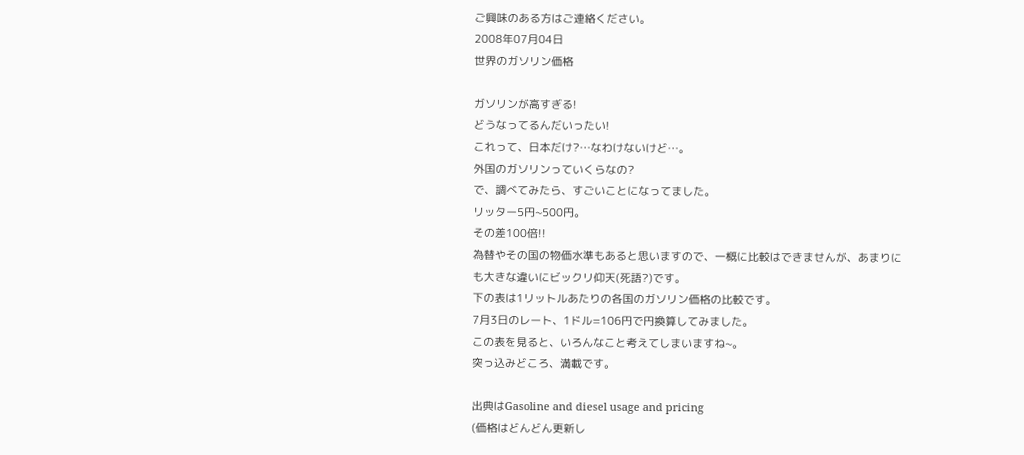ご興味のある方はご連絡ください。
2008年07月04日
世界のガソリン価格

ガソリンが高すぎる!
どうなってるんだいったい!
これって、日本だけ?…なわけないけど…。
外国のガソリンっていくらなの?
で、調べてみたら、すごいことになってました。
リッター5円~500円。
その差100倍!!
為替やその国の物価水準もあると思いますので、一概に比較はできませんが、あまりにも大きな違いにビックリ仰天(死語?)です。
下の表は1リットルあたりの各国のガソリン価格の比較です。
7月3日のレート、1ドル=106円で円換算してみました。
この表を見ると、いろんなこと考えてしまいますね~。
突っ込みどころ、満載です。

出典はGasoline and diesel usage and pricing
(価格はどんどん更新し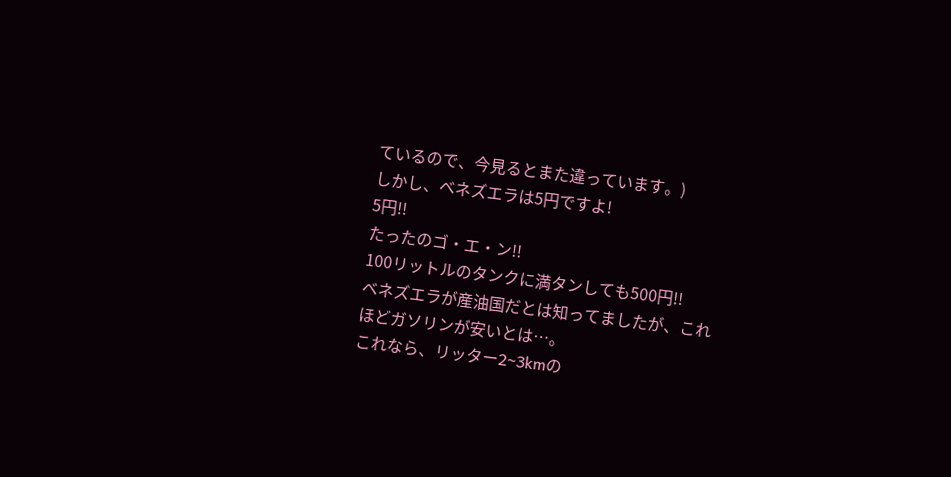ているので、今見るとまた違っています。)
しかし、ベネズエラは5円ですよ!
5円!!
たったのゴ・エ・ン!!
100リットルのタンクに満タンしても500円!!
ベネズエラが産油国だとは知ってましたが、これほどガソリンが安いとは…。
これなら、リッター2~3kmの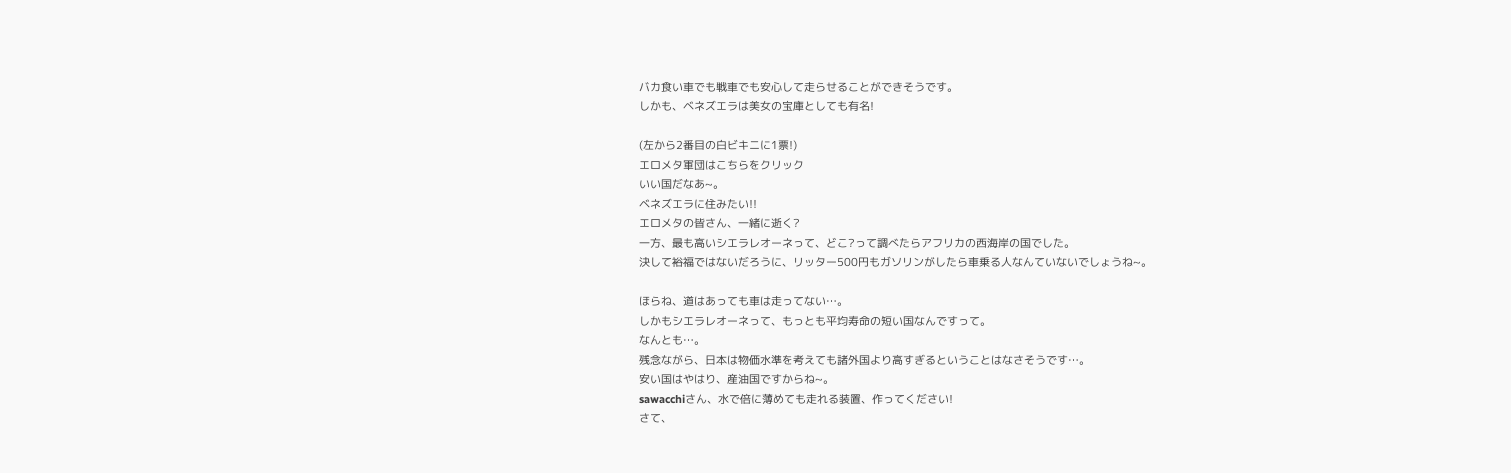バカ食い車でも戦車でも安心して走らせることができそうです。
しかも、ベネズエラは美女の宝庫としても有名!

(左から2番目の白ビキニに1票!)
エロメタ軍団はこちらをクリック
いい国だなあ~。
ベネズエラに住みたい!!
エロメタの皆さん、一緒に逝く?
一方、最も高いシエラレオーネって、どこ?って調べたらアフリカの西海岸の国でした。
決して裕福ではないだろうに、リッター500円もガソリンがしたら車乗る人なんていないでしょうね~。

ほらね、道はあっても車は走ってない…。
しかもシエラレオーネって、もっとも平均寿命の短い国なんですって。
なんとも…。
残念ながら、日本は物価水準を考えても諸外国より高すぎるということはなさそうです…。
安い国はやはり、産油国ですからね~。
sawacchiさん、水で倍に薄めても走れる装置、作ってください!
さて、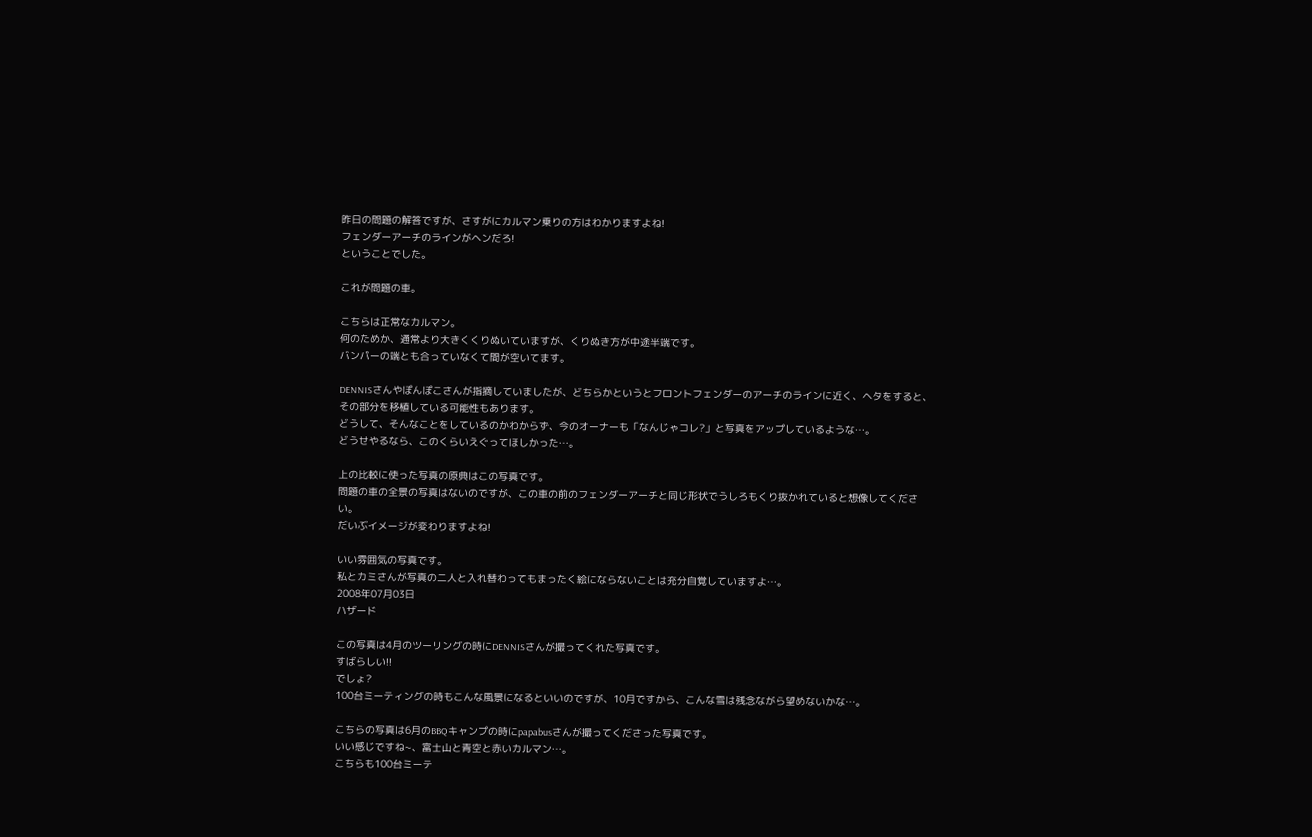昨日の問題の解答ですが、さすがにカルマン乗りの方はわかりますよね!
フェンダーアーチのラインがヘンだろ!
ということでした。

これが問題の車。

こちらは正常なカルマン。
何のためか、通常より大きくくりぬいていますが、くりぬき方が中途半端です。
バンパーの端とも合っていなくて間が空いてます。

DENNISさんやぽんぽこさんが指摘していましたが、どちらかというとフロントフェンダーのアーチのラインに近く、ヘタをすると、その部分を移植している可能性もあります。
どうして、そんなことをしているのかわからず、今のオーナーも「なんじゃコレ?」と写真をアップしているような…。
どうせやるなら、このくらいえぐってほしかった…。

上の比較に使った写真の原典はこの写真です。
問題の車の全景の写真はないのですが、この車の前のフェンダーアーチと同じ形状でうしろもくり抜かれていると想像してください。
だいぶイメージが変わりますよね!

いい雰囲気の写真です。
私とカミさんが写真の二人と入れ替わってもまったく絵にならないことは充分自覚していますよ…。
2008年07月03日
ハザード

この写真は4月のツーリングの時にDENNISさんが撮ってくれた写真です。
すばらしい!!
でしょ?
100台ミーティングの時もこんな風景になるといいのですが、10月ですから、こんな雪は残念ながら望めないかな…。

こちらの写真は6月のBBQキャンプの時にpapabusさんが撮ってくださった写真です。
いい感じですね~、富士山と青空と赤いカルマン…。
こちらも100台ミーテ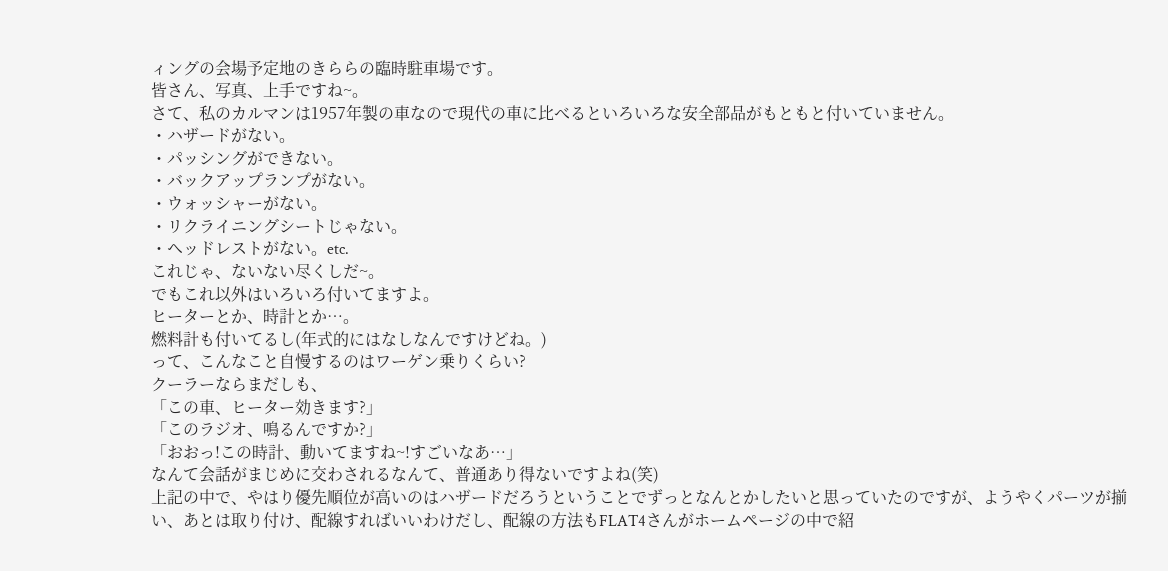ィングの会場予定地のきららの臨時駐車場です。
皆さん、写真、上手ですね~。
さて、私のカルマンは1957年製の車なので現代の車に比べるといろいろな安全部品がもともと付いていません。
・ハザードがない。
・パッシングができない。
・バックアップランプがない。
・ウォッシャーがない。
・リクライニングシートじゃない。
・ヘッドレストがない。etc.
これじゃ、ないない尽くしだ~。
でもこれ以外はいろいろ付いてますよ。
ヒーターとか、時計とか…。
燃料計も付いてるし(年式的にはなしなんですけどね。)
って、こんなこと自慢するのはワーゲン乗りくらい?
クーラーならまだしも、
「この車、ヒーター効きます?」
「このラジオ、鳴るんですか?」
「おおっ!この時計、動いてますね~!すごいなあ…」
なんて会話がまじめに交わされるなんて、普通あり得ないですよね(笑)
上記の中で、やはり優先順位が高いのはハザードだろうということでずっとなんとかしたいと思っていたのですが、ようやくパーツが揃い、あとは取り付け、配線すればいいわけだし、配線の方法もFLAT4さんがホームページの中で紹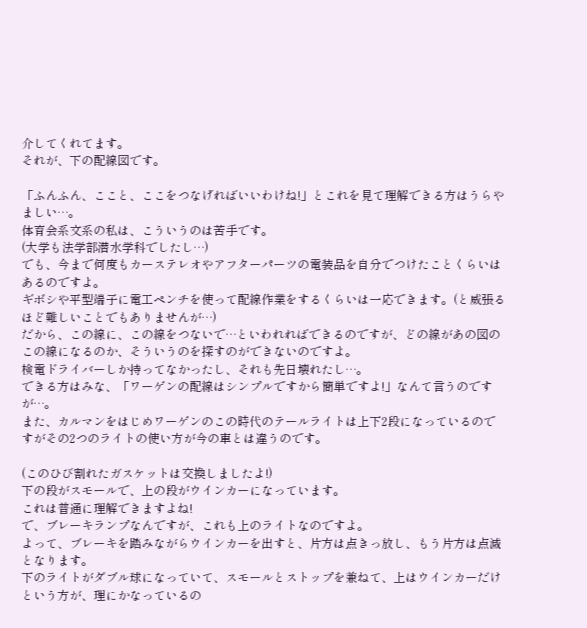介してくれてます。
それが、下の配線図です。

「ふんふん、ここと、ここをつなげればいいわけね!」とこれを見て理解できる方はうらやましい…。
体育会系文系の私は、こういうのは苦手です。
(大学も法学部潜水学科でしたし…)
でも、今まで何度もカーステレオやアフターパーツの電装品を自分でつけたことくらいはあるのですよ。
ギボシや平型端子に電工ペンチを使って配線作業をするくらいは一応できます。(と威張るほど難しいことでもありませんが…)
だから、この線に、この線をつないで…といわれればできるのですが、どの線があの図のこの線になるのか、そういうのを探すのができないのですよ。
検電ドライバーしか持ってなかったし、それも先日壊れたし…。
できる方はみな、「ワーゲンの配線はシンプルですから簡単ですよ!」なんて言うのですが…。
また、カルマンをはじめワーゲンのこの時代のテールライトは上下2段になっているのですがその2つのライトの使い方が今の車とは違うのです。

(このひび割れたガスケットは交換しましたよ!)
下の段がスモールで、上の段がウインカーになっています。
これは普通に理解できますよね!
で、ブレーキランプなんですが、これも上のライトなのですよ。
よって、ブレーキを踏みながらウインカーを出すと、片方は点きっ放し、もう片方は点滅となります。
下のライトがダブル球になっていて、スモールとストップを兼ねて、上はウインカーだけという方が、理にかなっているの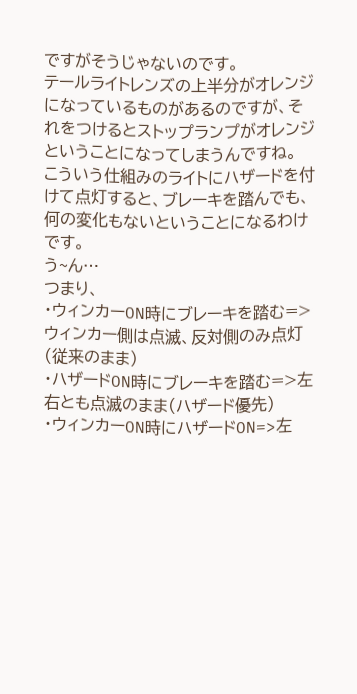ですがそうじゃないのです。
テールライトレンズの上半分がオレンジになっているものがあるのですが、それをつけるとストップランプがオレンジということになってしまうんですね。
こういう仕組みのライトにハザードを付けて点灯すると、ブレーキを踏んでも、何の変化もないということになるわけです。
う~ん…
つまり、
・ウィンカーON時にブレーキを踏む=>ウィンカー側は点滅、反対側のみ点灯(従来のまま)
・ハザードON時にブレーキを踏む=>左右とも点滅のまま(ハザード優先)
・ウィンカーON時にハザードON=>左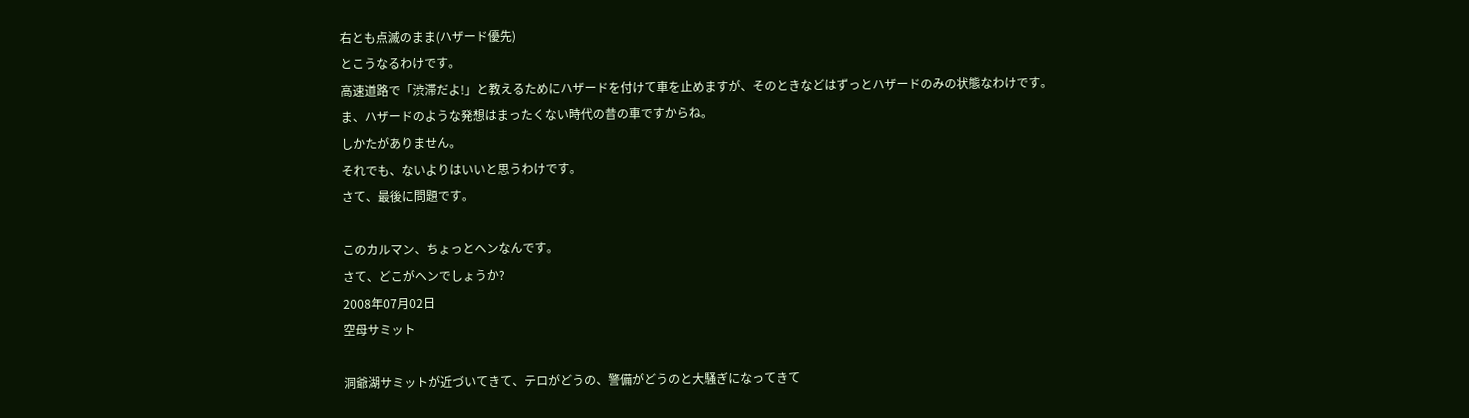右とも点滅のまま(ハザード優先)
とこうなるわけです。
高速道路で「渋滞だよ!」と教えるためにハザードを付けて車を止めますが、そのときなどはずっとハザードのみの状態なわけです。
ま、ハザードのような発想はまったくない時代の昔の車ですからね。
しかたがありません。
それでも、ないよりはいいと思うわけです。
さて、最後に問題です。

このカルマン、ちょっとヘンなんです。
さて、どこがヘンでしょうか?
2008年07月02日
空母サミット

洞爺湖サミットが近づいてきて、テロがどうの、警備がどうのと大騒ぎになってきて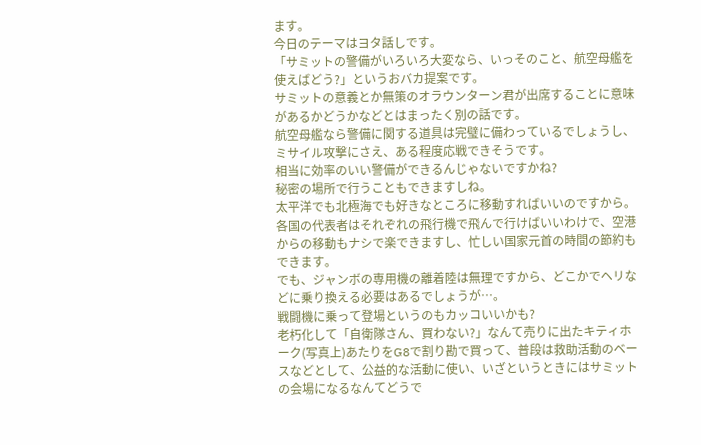ます。
今日のテーマはヨタ話しです。
「サミットの警備がいろいろ大変なら、いっそのこと、航空母艦を使えばどう?」というおバカ提案です。
サミットの意義とか無策のオラウンターン君が出席することに意味があるかどうかなどとはまったく別の話です。
航空母艦なら警備に関する道具は完璧に備わっているでしょうし、ミサイル攻撃にさえ、ある程度応戦できそうです。
相当に効率のいい警備ができるんじゃないですかね?
秘密の場所で行うこともできますしね。
太平洋でも北極海でも好きなところに移動すればいいのですから。
各国の代表者はそれぞれの飛行機で飛んで行けばいいわけで、空港からの移動もナシで楽できますし、忙しい国家元首の時間の節約もできます。
でも、ジャンボの専用機の離着陸は無理ですから、どこかでヘリなどに乗り換える必要はあるでしょうが…。
戦闘機に乗って登場というのもカッコいいかも?
老朽化して「自衛隊さん、買わない?」なんて売りに出たキティホーク(写真上)あたりをG8で割り勘で買って、普段は救助活動のベースなどとして、公益的な活動に使い、いざというときにはサミットの会場になるなんてどうで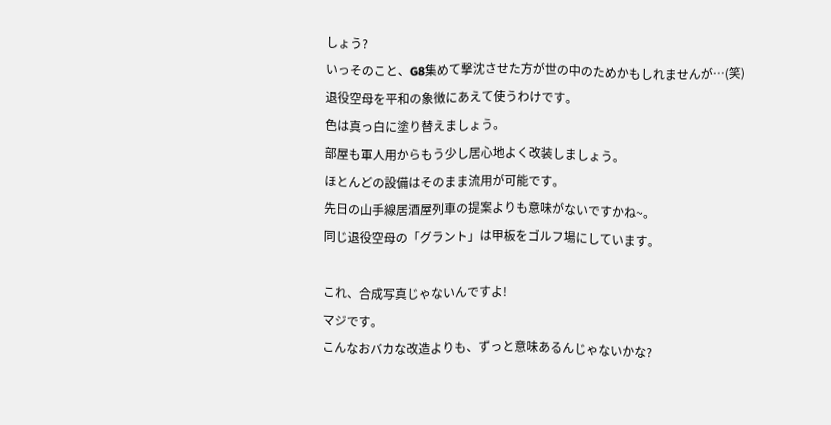しょう?
いっそのこと、G8集めて撃沈させた方が世の中のためかもしれませんが…(笑)
退役空母を平和の象徴にあえて使うわけです。
色は真っ白に塗り替えましょう。
部屋も軍人用からもう少し居心地よく改装しましょう。
ほとんどの設備はそのまま流用が可能です。
先日の山手線居酒屋列車の提案よりも意味がないですかね~。
同じ退役空母の「グラント」は甲板をゴルフ場にしています。

これ、合成写真じゃないんですよ!
マジです。
こんなおバカな改造よりも、ずっと意味あるんじゃないかな?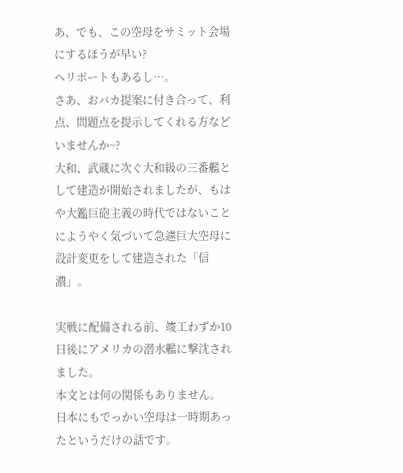あ、でも、この空母をサミット会場にするほうが早い?
ヘリポートもあるし…。
さあ、おバカ提案に付き合って、利点、問題点を提示してくれる方などいませんか~?
大和、武蔵に次ぐ大和級の三番艦として建造が開始されましたが、もはや大鑑巨砲主義の時代ではないことにようやく気づいて急遽巨大空母に設計変更をして建造された「信濃」。

実戦に配備される前、竣工わずか10日後にアメリカの潜水艦に撃沈されました。
本文とは何の関係もありません。
日本にもでっかい空母は一時期あったというだけの話です。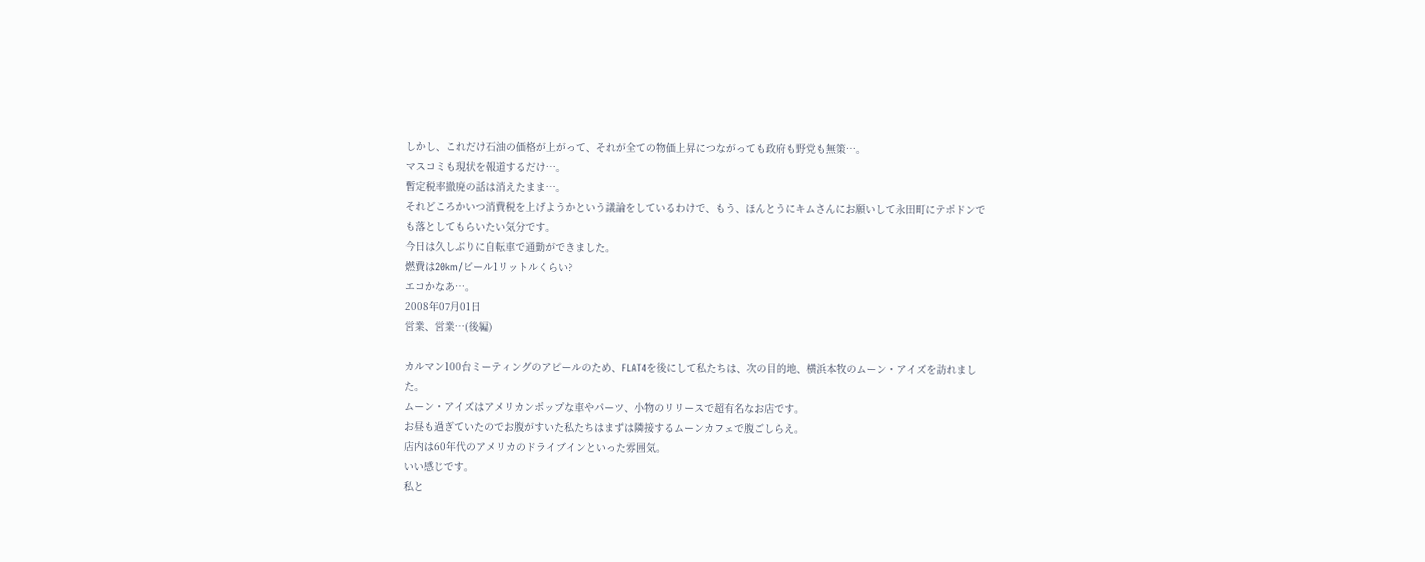しかし、これだけ石油の価格が上がって、それが全ての物価上昇につながっても政府も野党も無策…。
マスコミも現状を報道するだけ…。
暫定税率撤廃の話は消えたまま…。
それどころかいつ消費税を上げようかという議論をしているわけで、もう、ほんとうにキムさんにお願いして永田町にテポドンでも落としてもらいたい気分です。
今日は久しぶりに自転車で通勤ができました。
燃費は20km/ビール1リットルくらい?
エコかなあ…。
2008年07月01日
営業、営業…(後編)

カルマン100台ミーティングのアピールのため、FLAT4を後にして私たちは、次の目的地、横浜本牧のムーン・アイズを訪れました。
ムーン・アイズはアメリカンポップな車やパーツ、小物のリリースで超有名なお店です。
お昼も過ぎていたのでお腹がすいた私たちはまずは隣接するムーンカフェで腹ごしらえ。
店内は60年代のアメリカのドライブインといった雰囲気。
いい感じです。
私と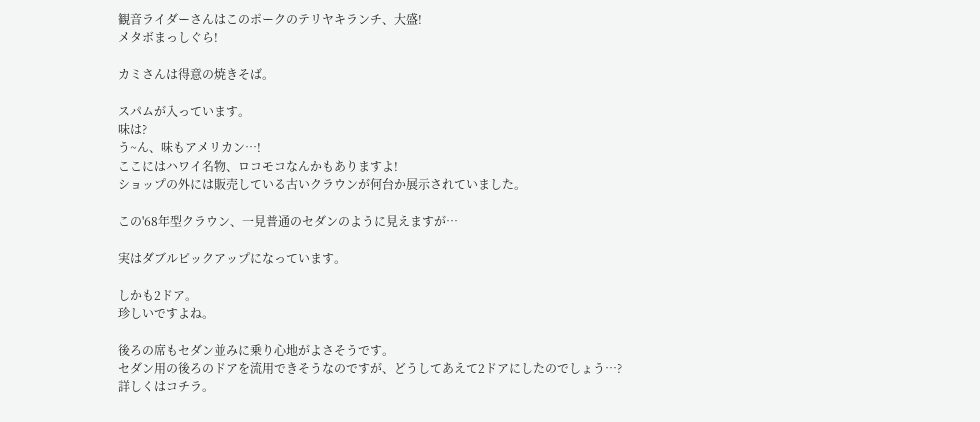観音ライダーさんはこのポークのテリヤキランチ、大盛!
メタボまっしぐら!

カミさんは得意の焼きそば。

スパムが入っています。
味は?
う~ん、味もアメリカン…!
ここにはハワイ名物、ロコモコなんかもありますよ!
ショップの外には販売している古いクラウンが何台か展示されていました。

この'68年型クラウン、一見普通のセダンのように見えますが…

実はダブルピックアップになっています。

しかも2ドア。
珍しいですよね。

後ろの席もセダン並みに乗り心地がよさそうです。
セダン用の後ろのドアを流用できそうなのですが、どうしてあえて2ドアにしたのでしょう…?
詳しくはコチラ。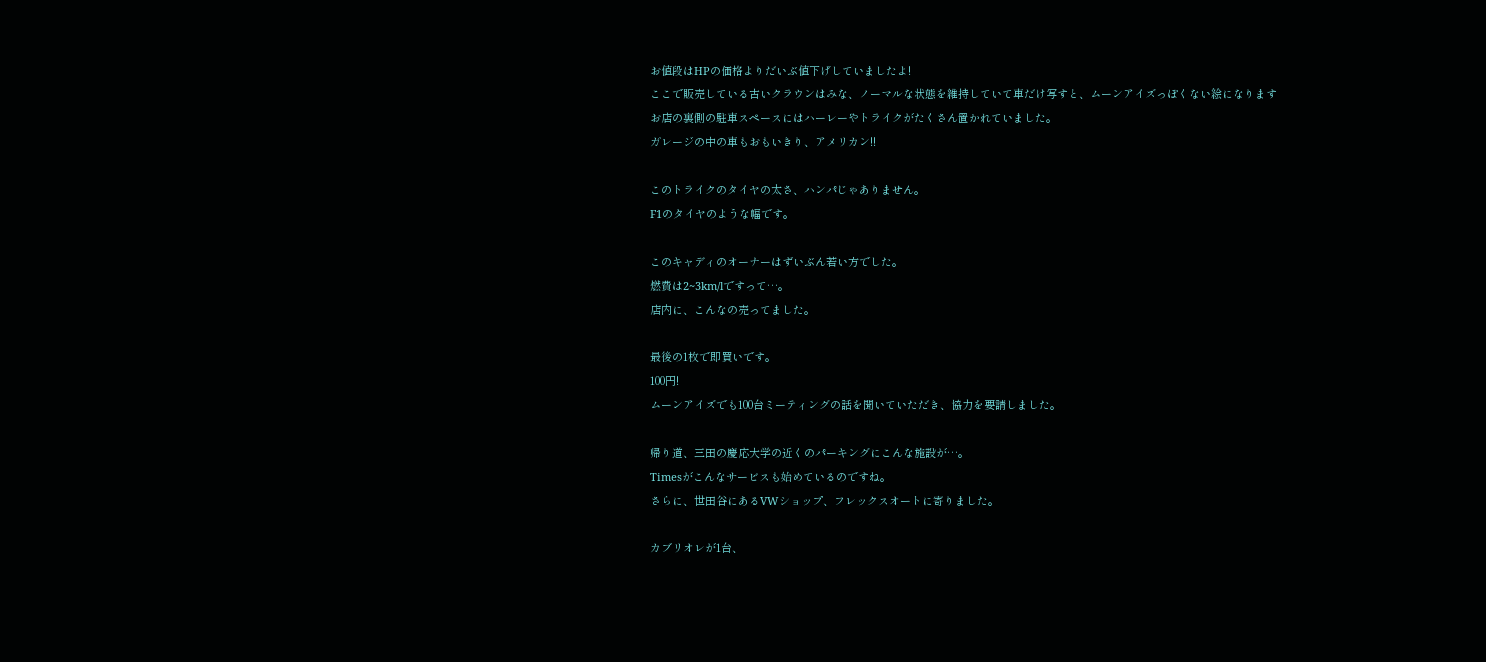お値段はHPの価格よりだいぶ値下げしていましたよ!
ここで販売している古いクラウンはみな、ノーマルな状態を維持していて車だけ写すと、ムーンアイズっぽくない絵になります
お店の裏側の駐車スペースにはハーレーやトライクがたくさん置かれていました。
ガレージの中の車もおもいきり、アメリカン!!

このトライクのタイヤの太さ、ハンパじゃありません。
F1のタイヤのような幅です。

このキャディのオーナーはずいぶん若い方でした。
燃費は2~3km/lですって…。
店内に、こんなの売ってました。

最後の1枚で即買いです。
100円!
ムーンアイズでも100台ミーティングの話を聞いていただき、協力を要請しました。

帰り道、三田の慶応大学の近くのパーキングにこんな施設が…。
Timesがこんなサービスも始めているのですね。
さらに、世田谷にあるVWショップ、フレックスオートに寄りました。

カブリオレが1台、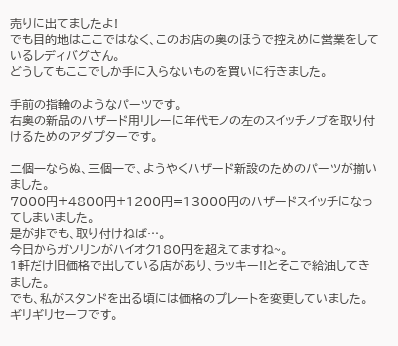売りに出てましたよ!
でも目的地はここではなく、このお店の奥のほうで控えめに営業をしているレディバグさん。
どうしてもここでしか手に入らないものを買いに行きました。

手前の指輪のようなパーツです。
右奥の新品のハザード用リレーに年代モノの左のスイッチノブを取り付けるためのアダプターです。

二個一ならぬ、三個一で、ようやくハザード新設のためのパーツが揃いました。
7000円+4800円+1200円=13000円のハザードスイッチになってしまいました。
是が非でも、取り付けねば…。
今日からガソリンがハイオク180円を超えてますね~。
1軒だけ旧価格で出している店があり、ラッキー!!とそこで給油してきました。
でも、私がスタンドを出る頃には価格のプレートを変更していました。
ギリギリセーフです。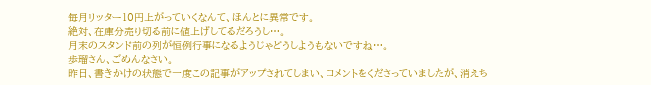毎月リッター10円上がっていくなんて、ほんとに異常です。
絶対、在庫分売り切る前に値上げしてるだろうし…。
月末のスタンド前の列が恒例行事になるようじゃどうしようもないですね…。
歩瑠さん、ごめんなさい。
昨日、書きかけの状態で一度この記事がアップされてしまい、コメントをくださっていましたが、消えち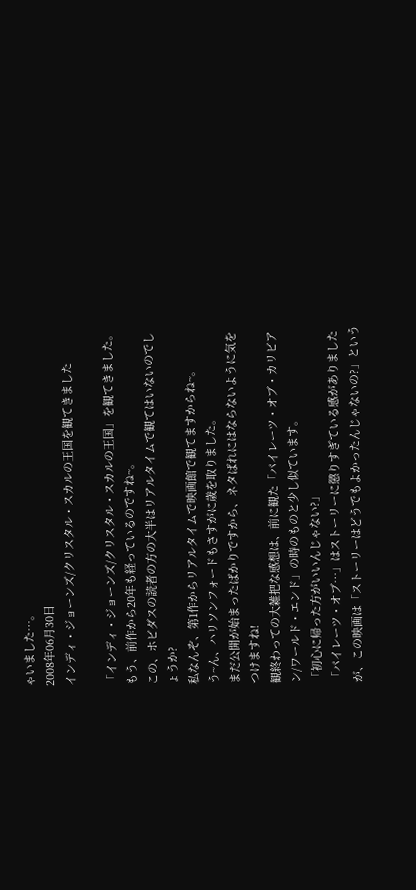ゃいました…。
2008年06月30日
インディ・ジョーンズ/クリスタル・スカルの王国を観てきました

「インディ・ジョーンズ/クリスタル・スカルの王国」を観てきました。
もう、前作から20年も経っているのですね~。
この、ホビダスの読者の方の大半はリアルタイムで観てはいないのでしょうか?
私なんぞ、第1作からリアルタイムで映画館で観てますからね~。
う~ん、ハリソンフォードもさすがに歳を取りました。
まだ公開が始まったばかりですから、ネタばれにはならないように気をつけますね!
観終わっての大雑把な感想は、前に観た「パイレーツ・オブ・カリビアン/ワールド・エンド」の時のものと少し似ています。
「初心に帰った方がいいんじゃない?」
「パイレーツ・オブ…」はストーリーに懲りすぎている感がありましたが、この映画は「ストーリーはどうでもよかったんじゃないの?」という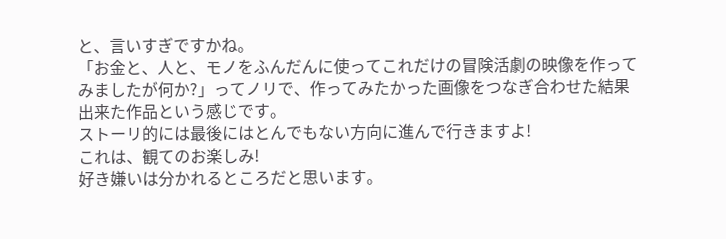と、言いすぎですかね。
「お金と、人と、モノをふんだんに使ってこれだけの冒険活劇の映像を作ってみましたが何か?」ってノリで、作ってみたかった画像をつなぎ合わせた結果出来た作品という感じです。
ストーリ的には最後にはとんでもない方向に進んで行きますよ!
これは、観てのお楽しみ!
好き嫌いは分かれるところだと思います。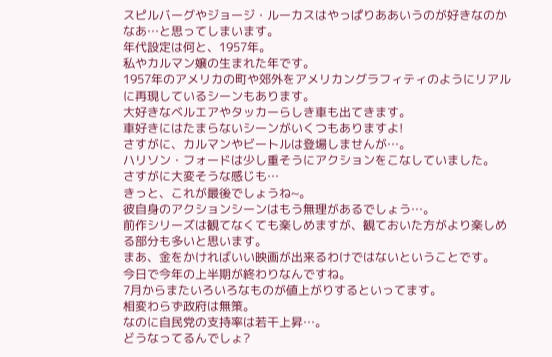スピルバーグやジョージ・ルーカスはやっぱりああいうのが好きなのかなあ…と思ってしまいます。
年代設定は何と、1957年。
私やカルマン嬢の生まれた年です。
1957年のアメリカの町や郊外をアメリカングラフィティのようにリアルに再現しているシーンもあります。
大好きなベルエアやタッカーらしき車も出てきます。
車好きにはたまらないシーンがいくつもありますよ!
さすがに、カルマンやビートルは登場しませんが…。
ハリソン・フォードは少し重そうにアクションをこなしていました。
さすがに大変そうな感じも…
きっと、これが最後でしょうね~。
彼自身のアクションシーンはもう無理があるでしょう…。
前作シリーズは観てなくても楽しめますが、観ておいた方がより楽しめる部分も多いと思います。
まあ、金をかければいい映画が出来るわけではないということです。
今日で今年の上半期が終わりなんですね。
7月からまたいろいろなものが値上がりするといってます。
相変わらず政府は無策。
なのに自民党の支持率は若干上昇…。
どうなってるんでしょ?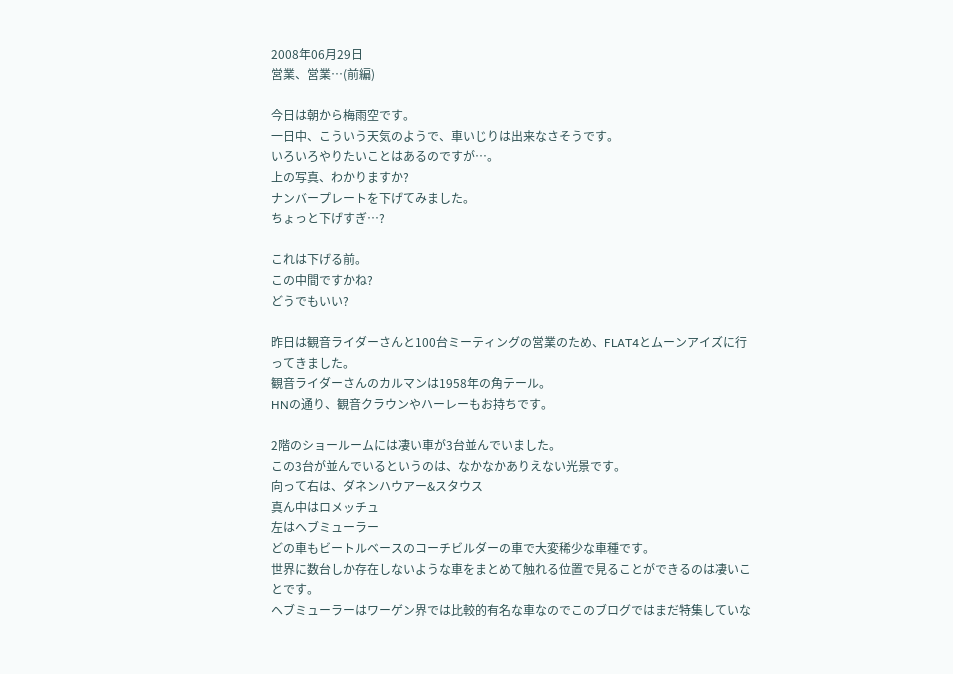2008年06月29日
営業、営業…(前編)

今日は朝から梅雨空です。
一日中、こういう天気のようで、車いじりは出来なさそうです。
いろいろやりたいことはあるのですが…。
上の写真、わかりますか?
ナンバープレートを下げてみました。
ちょっと下げすぎ…?

これは下げる前。
この中間ですかね?
どうでもいい?

昨日は観音ライダーさんと100台ミーティングの営業のため、FLAT4とムーンアイズに行ってきました。
観音ライダーさんのカルマンは1958年の角テール。
HNの通り、観音クラウンやハーレーもお持ちです。

2階のショールームには凄い車が3台並んでいました。
この3台が並んでいるというのは、なかなかありえない光景です。
向って右は、ダネンハウアー&スタウス
真ん中はロメッチュ
左はヘブミューラー
どの車もビートルベースのコーチビルダーの車で大変稀少な車種です。
世界に数台しか存在しないような車をまとめて触れる位置で見ることができるのは凄いことです。
ヘブミューラーはワーゲン界では比較的有名な車なのでこのブログではまだ特集していな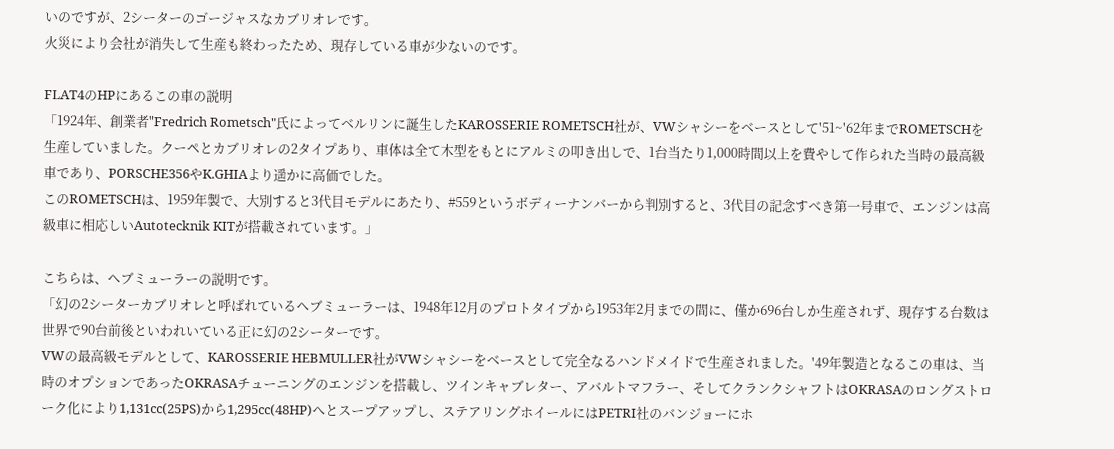いのですが、2シーターのゴージャスなカブリオレです。
火災により会社が消失して生産も終わったため、現存している車が少ないのです。

FLAT4のHPにあるこの車の説明
「1924年、創業者"Fredrich Rometsch"氏によってベルリンに誕生したKAROSSERIE ROMETSCH社が、VWシャシーをベースとして'51~'62年までROMETSCHを生産していました。クーペとカブリオレの2タイプあり、車体は全て木型をもとにアルミの叩き出しで、1台当たり1,000時間以上を費やして作られた当時の最高級車であり、PORSCHE356やK.GHIAより遥かに高価でした。
このROMETSCHは、1959年製で、大別すると3代目モデルにあたり、#559というボディーナンバーから判別すると、3代目の記念すべき第一号車で、エンジンは高級車に相応しいAutotecknik KITが搭載されています。」

こちらは、ヘブミューラーの説明です。
「幻の2シーターカブリオレと呼ばれているヘブミューラーは、1948年12月のプロトタイプから1953年2月までの間に、僅か696台しか生産されず、現存する台数は世界で90台前後といわれいている正に幻の2シーターです。
VWの最高級モデルとして、KAROSSERIE HEBMULLER社がVWシャシーをベースとして完全なるハンドメイドで生産されました。'49年製造となるこの車は、当時のオプションであったOKRASAチューニングのエンジンを搭載し、ツインキャブレター、アバルトマフラー、そしてクランクシャフトはOKRASAのロングストローク化により1,131cc(25PS)から1,295cc(48HP)へとスープアップし、ステアリングホイールにはPETRI社のバンジョーにホ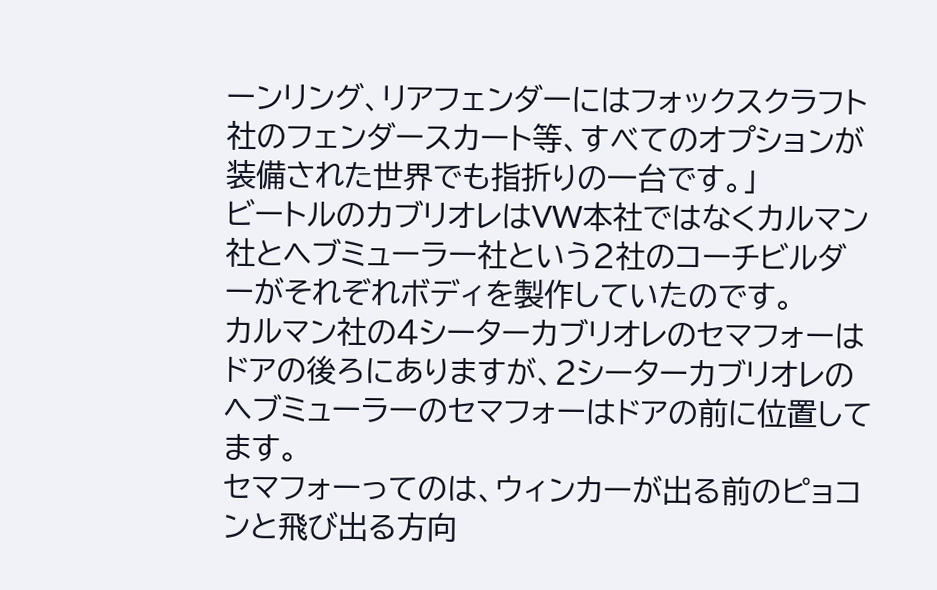ーンリング、リアフェンダーにはフォックスクラフト社のフェンダースカート等、すべてのオプションが装備された世界でも指折りの一台です。」
ビートルのカブリオレはVW本社ではなくカルマン社とヘブミューラー社という2社のコーチビルダーがそれぞれボディを製作していたのです。
カルマン社の4シーターカブリオレのセマフォーはドアの後ろにありますが、2シーターカブリオレのヘブミューラーのセマフォーはドアの前に位置してます。
セマフォーってのは、ウィンカーが出る前のピョコンと飛び出る方向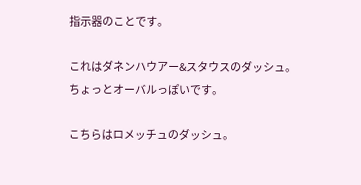指示器のことです。

これはダネンハウアー&スタウスのダッシュ。
ちょっとオーバルっぽいです。

こちらはロメッチュのダッシュ。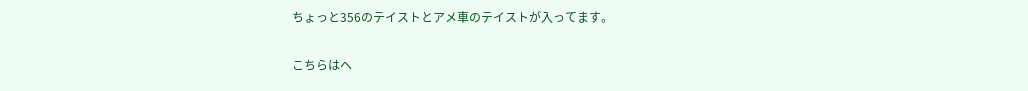ちょっと356のテイストとアメ車のテイストが入ってます。

こちらはヘ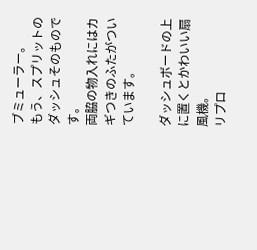ブミューラー。
もう、スプリットのダッシュそのものです。
両脇の物入れにはカギつきのふたがついています。

ダッシュボードの上に置くとかわいい扇風機。
リプロ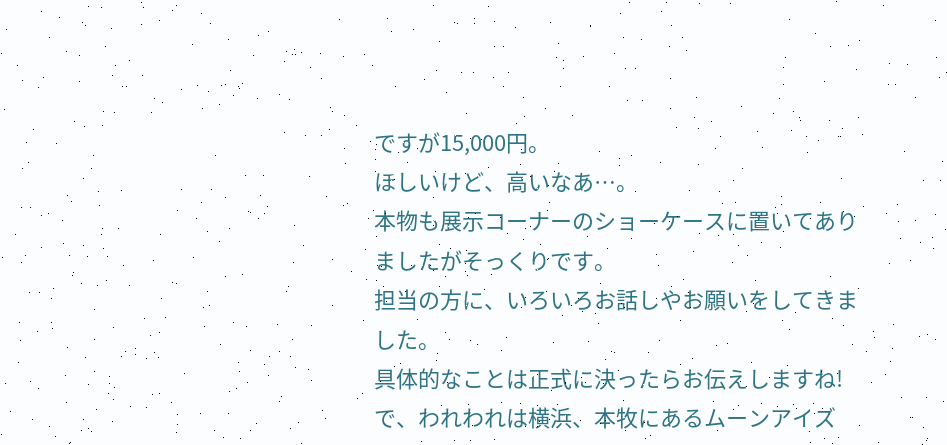ですが15,000円。
ほしいけど、高いなあ…。
本物も展示コーナーのショーケースに置いてありましたがそっくりです。
担当の方に、いろいろお話しやお願いをしてきました。
具体的なことは正式に決ったらお伝えしますね!
で、われわれは横浜、本牧にあるムーンアイズ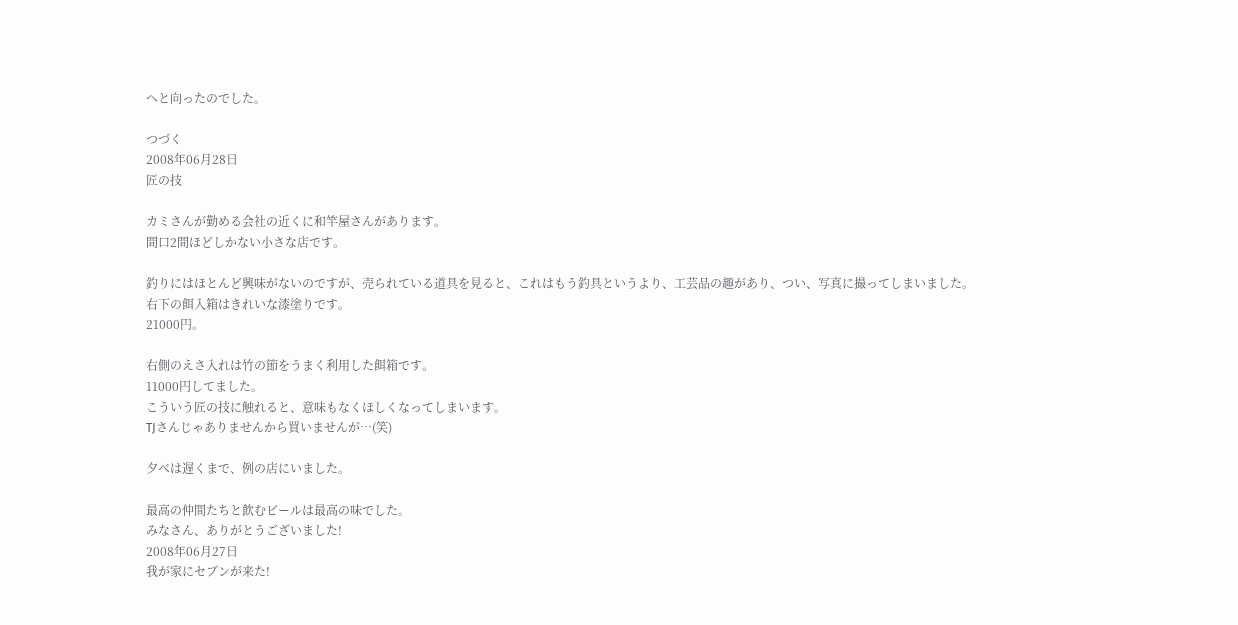へと向ったのでした。

つづく
2008年06月28日
匠の技

カミさんが勤める会社の近くに和竿屋さんがあります。
間口2間ほどしかない小さな店です。

釣りにはほとんど興味がないのですが、売られている道具を見ると、これはもう釣具というより、工芸品の趣があり、つい、写真に撮ってしまいました。
右下の餌入箱はきれいな漆塗りです。
21000円。

右側のえさ入れは竹の節をうまく利用した餌箱です。
11000円してました。
こういう匠の技に触れると、意味もなくほしくなってしまいます。
TJさんじゃありませんから買いませんが…(笑)

夕べは遅くまで、例の店にいました。

最高の仲間たちと飲むビールは最高の味でした。
みなさん、ありがとうございました!
2008年06月27日
我が家にセブンが来た!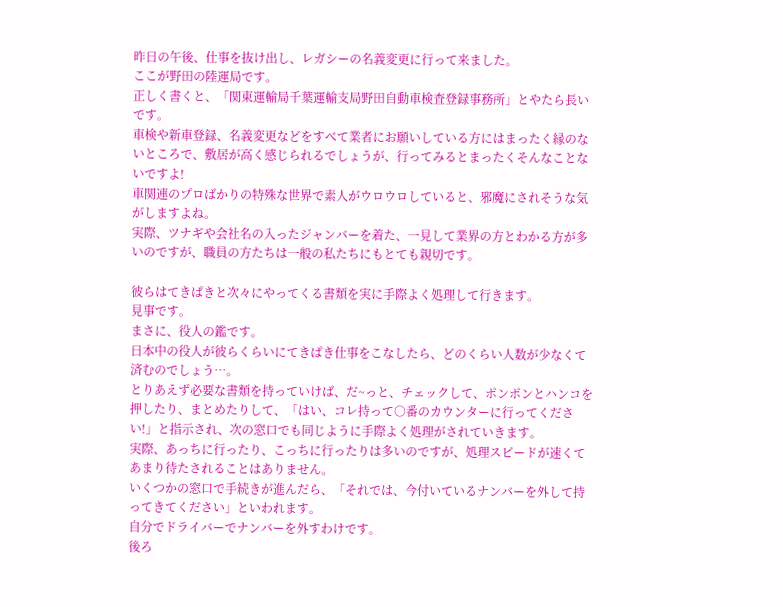昨日の午後、仕事を抜け出し、レガシーの名義変更に行って来ました。
ここが野田の陸運局です。
正しく書くと、「関東運輸局千葉運輸支局野田自動車検査登録事務所」とやたら長いです。
車検や新車登録、名義変更などをすべて業者にお願いしている方にはまったく縁のないところで、敷居が高く感じられるでしょうが、行ってみるとまったくそんなことないですよ!
車関連のプロばかりの特殊な世界で素人がウロウロしていると、邪魔にされそうな気がしますよね。
実際、ツナギや会社名の入ったジャンバーを着た、一見して業界の方とわかる方が多いのですが、職員の方たちは一般の私たちにもとても親切です。

彼らはてきぱきと次々にやってくる書類を実に手際よく処理して行きます。
見事です。
まさに、役人の鑑です。
日本中の役人が彼らくらいにてきぱき仕事をこなしたら、どのくらい人数が少なくて済むのでしょう…。
とりあえず必要な書類を持っていけば、だ~っと、チェックして、ポンポンとハンコを押したり、まとめたりして、「はい、コレ持って○番のカウンターに行ってください!」と指示され、次の窓口でも同じように手際よく処理がされていきます。
実際、あっちに行ったり、こっちに行ったりは多いのですが、処理スピードが速くてあまり待たされることはありません。
いくつかの窓口で手続きが進んだら、「それでは、今付いているナンバーを外して持ってきてください」といわれます。
自分でドライバーでナンバーを外すわけです。
後ろ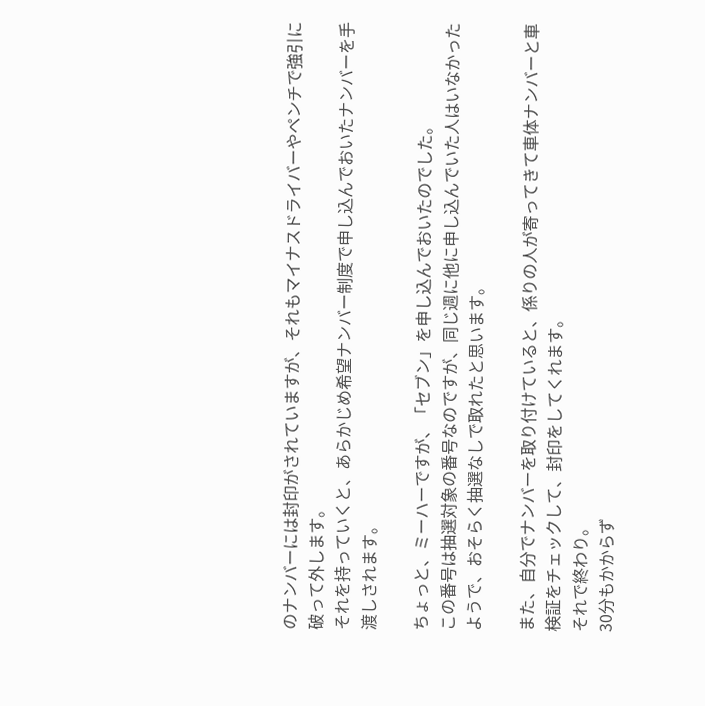のナンバーには封印がされていますが、それもマイナスドライバーやペンチで強引に破って外します。
それを持っていくと、あらかじめ希望ナンバー制度で申し込んでおいたナンバーを手渡しされます。

ちょっと、ミーハーですが、「セブン」を申し込んでおいたのでした。
この番号は抽選対象の番号なのですが、同じ週に他に申し込んでいた人はいなかったようで、おそらく抽選なしで取れたと思います。

また、自分でナンバーを取り付けていると、係りの人が寄ってきて車体ナンバーと車検証をチェックして、封印をしてくれます。
それで終わり。
30分もかからず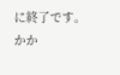に終了です。
かか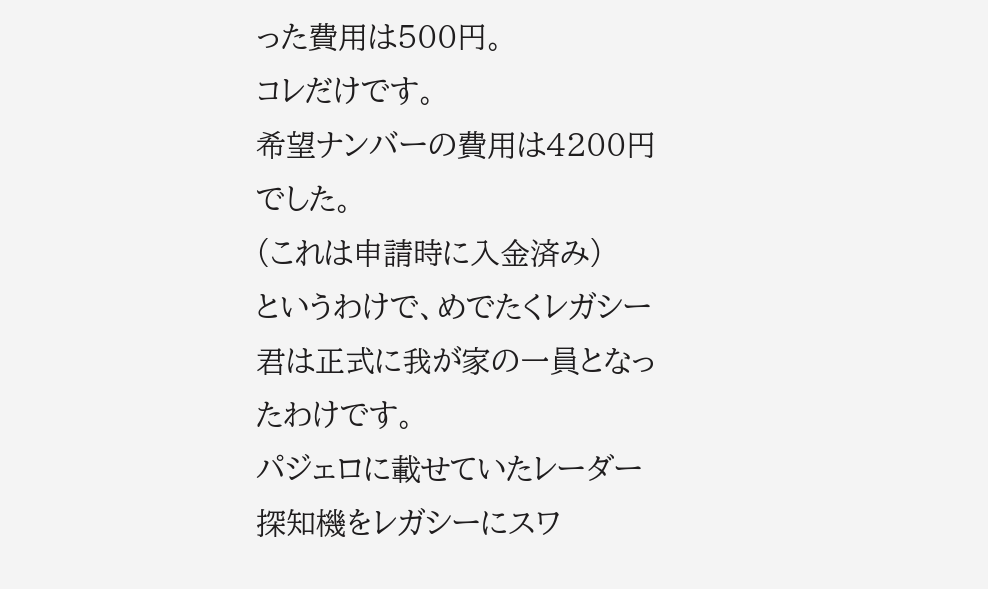った費用は500円。
コレだけです。
希望ナンバーの費用は4200円でした。
(これは申請時に入金済み)
というわけで、めでたくレガシー君は正式に我が家の一員となったわけです。
パジェロに載せていたレーダー探知機をレガシーにスワ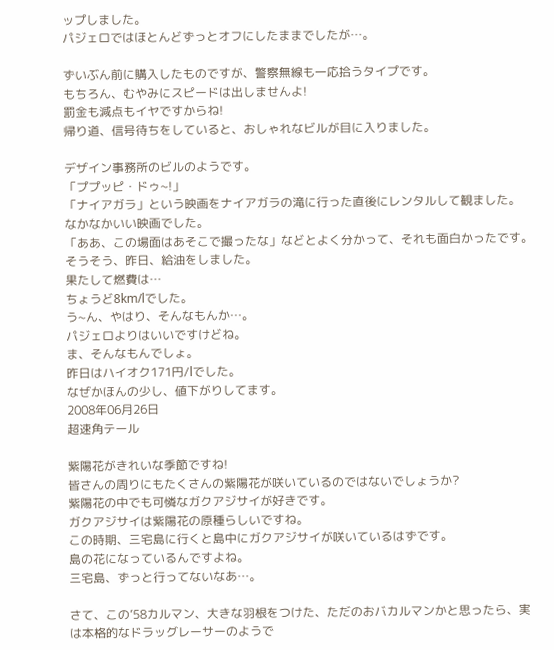ップしました。
パジェロではほとんどずっとオフにしたままでしたが…。

ずいぶん前に購入したものですが、警察無線も一応拾うタイプです。
もちろん、むやみにスピードは出しませんよ!
罰金も減点もイヤですからね!
帰り道、信号待ちをしていると、おしゃれなビルが目に入りました。

デザイン事務所のビルのようです。
「ププッピ・ドゥ~!」
「ナイアガラ」という映画をナイアガラの滝に行った直後にレンタルして観ました。
なかなかいい映画でした。
「ああ、この場面はあそこで撮ったな」などとよく分かって、それも面白かったです。
そうそう、昨日、給油をしました。
果たして燃費は…
ちょうど8km/lでした。
う~ん、やはり、そんなもんか…。
パジェロよりはいいですけどね。
ま、そんなもんでしょ。
昨日はハイオク171円/lでした。
なぜかほんの少し、値下がりしてます。
2008年06月26日
超速角テール

紫陽花がきれいな季節ですね!
皆さんの周りにもたくさんの紫陽花が咲いているのではないでしょうか?
紫陽花の中でも可憐なガクアジサイが好きです。
ガクアジサイは紫陽花の原種らしいですね。
この時期、三宅島に行くと島中にガクアジサイが咲いているはずです。
島の花になっているんですよね。
三宅島、ずっと行ってないなあ…。

さて、この’58カルマン、大きな羽根をつけた、ただのおバカルマンかと思ったら、実は本格的なドラッグレーサーのようで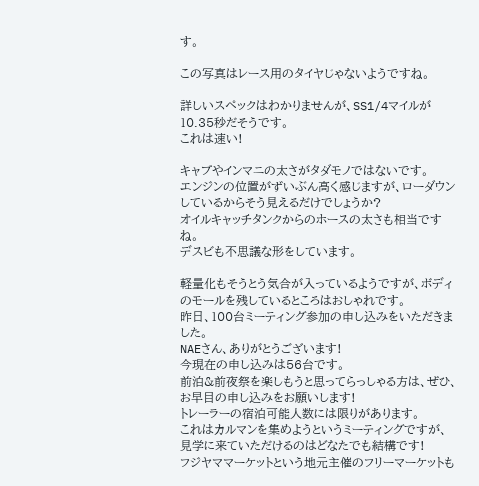す。

この写真はレース用のタイヤじゃないようですね。

詳しいスペックはわかりませんが、SS1/4マイルが10.35秒だそうです。
これは速い!

キャブやインマニの太さがタダモノではないです。
エンジンの位置がずいぶん高く感じますが、ローダウンしているからそう見えるだけでしょうか?
オイルキャッチタンクからのホースの太さも相当ですね。
デスビも不思議な形をしています。

軽量化もそうとう気合が入っているようですが、ボディのモールを残しているところはおしゃれです。
昨日、100台ミーティング参加の申し込みをいただきました。
NAEさん、ありがとうございます!
今現在の申し込みは56台です。
前泊&前夜祭を楽しもうと思ってらっしゃる方は、ぜひ、お早目の申し込みをお願いします!
トレーラーの宿泊可能人数には限りがあります。
これはカルマンを集めようというミーティングですが、見学に来ていただけるのはどなたでも結構です!
フジヤママーケットという地元主催のフリーマーケットも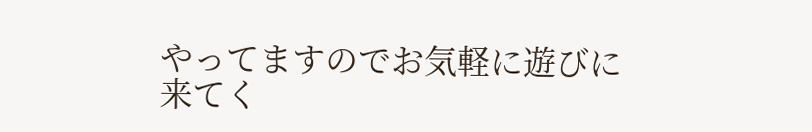やってますのでお気軽に遊びに来てく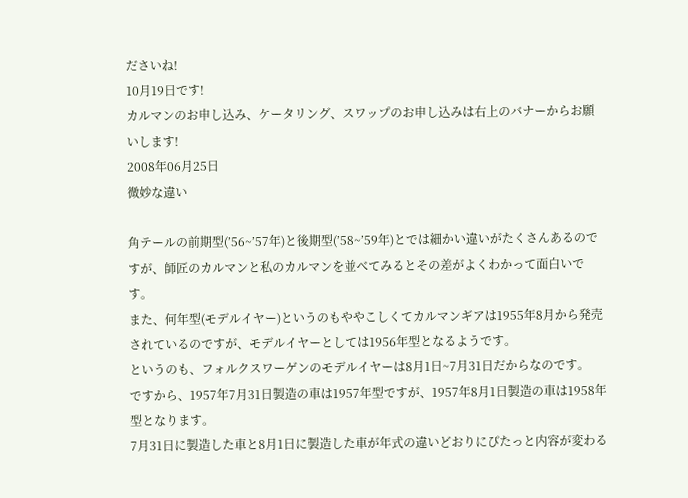ださいね!
10月19日です!
カルマンのお申し込み、ケータリング、スワップのお申し込みは右上のバナーからお願いします!
2008年06月25日
微妙な違い

角テールの前期型(’56~’57年)と後期型(’58~’59年)とでは細かい違いがたくさんあるのですが、師匠のカルマンと私のカルマンを並べてみるとその差がよくわかって面白いです。
また、何年型(モデルイヤー)というのもややこしくてカルマンギアは1955年8月から発売されているのですが、モデルイヤーとしては1956年型となるようです。
というのも、フォルクスワーゲンのモデルイヤーは8月1日~7月31日だからなのです。
ですから、1957年7月31日製造の車は1957年型ですが、1957年8月1日製造の車は1958年型となります。
7月31日に製造した車と8月1日に製造した車が年式の違いどおりにぴたっと内容が変わる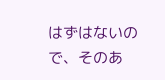はずはないので、そのあ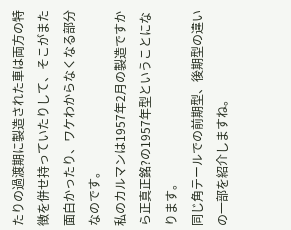たりの過渡期に製造された車は両方の特徴を併せ持っていたりして、そこがまた面白かったり、ワケわからなくなる部分なのです。
私のカルマンは1957年2月の製造ですから正真正銘?の1957年型ということになります。
同じ角テールでの前期型、後期型の違いの一部を紹介しますね。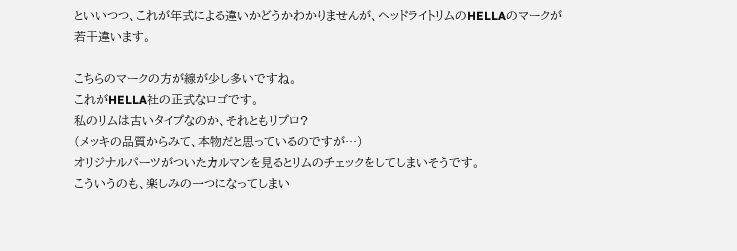といいつつ、これが年式による違いかどうかわかりませんが、ヘッドライトリムのHELLAのマークが若干違います。

こちらのマークの方が線が少し多いですね。
これがHELLA社の正式なロゴです。
私のリムは古いタイプなのか、それともリプロ?
(メッキの品質からみて、本物だと思っているのですが…)
オリジナルパーツがついたカルマンを見るとリムのチェックをしてしまいそうです。
こういうのも、楽しみの一つになってしまい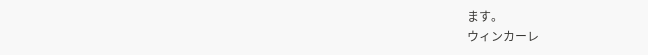ます。
ウィンカーレ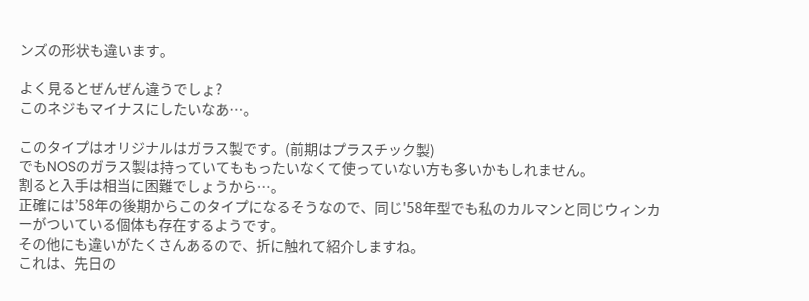ンズの形状も違います。

よく見るとぜんぜん違うでしょ?
このネジもマイナスにしたいなあ…。

このタイプはオリジナルはガラス製です。(前期はプラスチック製)
でもNOSのガラス製は持っていてももったいなくて使っていない方も多いかもしれません。
割ると入手は相当に困難でしょうから…。
正確には’58年の後期からこのタイプになるそうなので、同じ'58年型でも私のカルマンと同じウィンカーがついている個体も存在するようです。
その他にも違いがたくさんあるので、折に触れて紹介しますね。
これは、先日の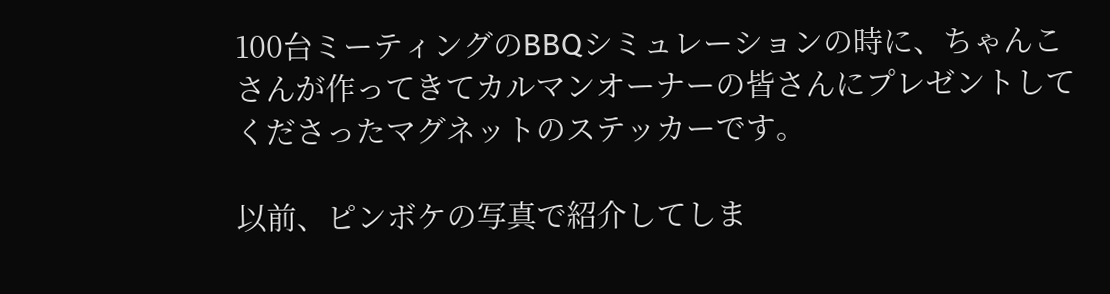100台ミーティングのBBQシミュレーションの時に、ちゃんこさんが作ってきてカルマンオーナーの皆さんにプレゼントしてくださったマグネットのステッカーです。

以前、ピンボケの写真で紹介してしま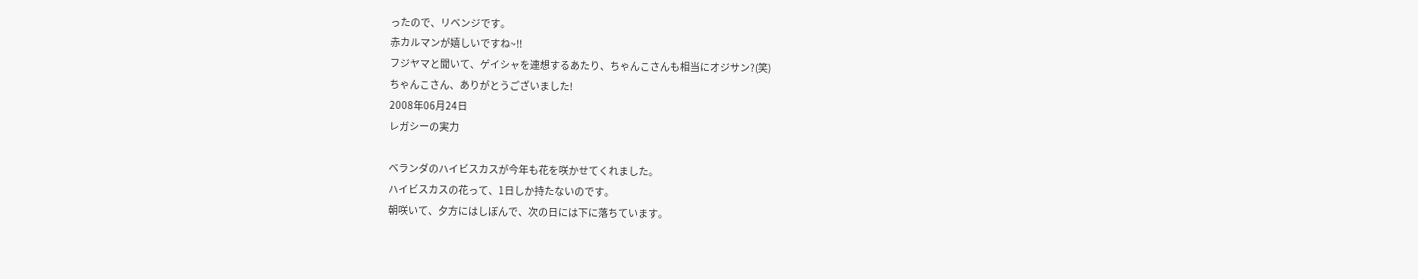ったので、リベンジです。
赤カルマンが嬉しいですね~!!
フジヤマと聞いて、ゲイシャを連想するあたり、ちゃんこさんも相当にオジサン?(笑)
ちゃんこさん、ありがとうございました!
2008年06月24日
レガシーの実力

ベランダのハイビスカスが今年も花を咲かせてくれました。
ハイビスカスの花って、1日しか持たないのです。
朝咲いて、夕方にはしぼんで、次の日には下に落ちています。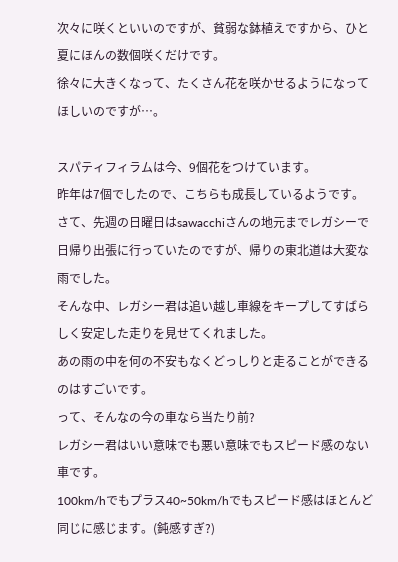次々に咲くといいのですが、貧弱な鉢植えですから、ひと夏にほんの数個咲くだけです。
徐々に大きくなって、たくさん花を咲かせるようになってほしいのですが…。

スパティフィラムは今、9個花をつけています。
昨年は7個でしたので、こちらも成長しているようです。
さて、先週の日曜日はsawacchiさんの地元までレガシーで日帰り出張に行っていたのですが、帰りの東北道は大変な雨でした。
そんな中、レガシー君は追い越し車線をキープしてすばらしく安定した走りを見せてくれました。
あの雨の中を何の不安もなくどっしりと走ることができるのはすごいです。
って、そんなの今の車なら当たり前?
レガシー君はいい意味でも悪い意味でもスピード感のない車です。
100km/hでもプラス40~50km/hでもスピード感はほとんど同じに感じます。(鈍感すぎ?)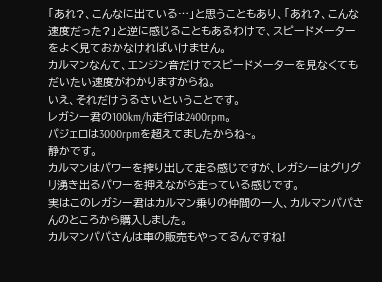「あれ?、こんなに出ている…」と思うこともあり、「あれ?、こんな速度だった?」と逆に感じることもあるわけで、スピードメーターをよく見ておかなければいけません。
カルマンなんて、エンジン音だけでスピードメーターを見なくてもだいたい速度がわかりますからね。
いえ、それだけうるさいということです。
レガシー君の100km/h走行は2400rpm。
パジェロは3000rpmを超えてましたからね~。
静かです。
カルマンはパワーを搾り出して走る感じですが、レガシーはグリグリ湧き出るパワーを押えながら走っている感じです。
実はこのレガシー君はカルマン乗りの仲間の一人、カルマンパパさんのところから購入しました。
カルマンパパさんは車の販売もやってるんですね!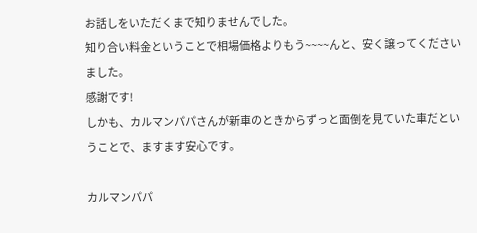お話しをいただくまで知りませんでした。
知り合い料金ということで相場価格よりもう~~~~んと、安く譲ってくださいました。
感謝です!
しかも、カルマンパパさんが新車のときからずっと面倒を見ていた車だということで、ますます安心です。

カルマンパパ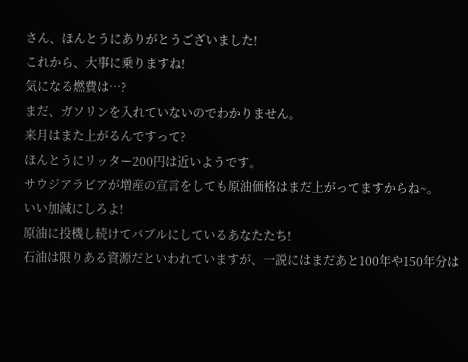さん、ほんとうにありがとうございました!
これから、大事に乗りますね!
気になる燃費は…?
まだ、ガソリンを入れていないのでわかりません。
来月はまた上がるんですって?
ほんとうにリッター200円は近いようです。
サウジアラビアが増産の宣言をしても原油価格はまだ上がってますからね~。
いい加減にしろよ!
原油に投機し続けてバブルにしているあなたたち!
石油は限りある資源だといわれていますが、一説にはまだあと100年や150年分は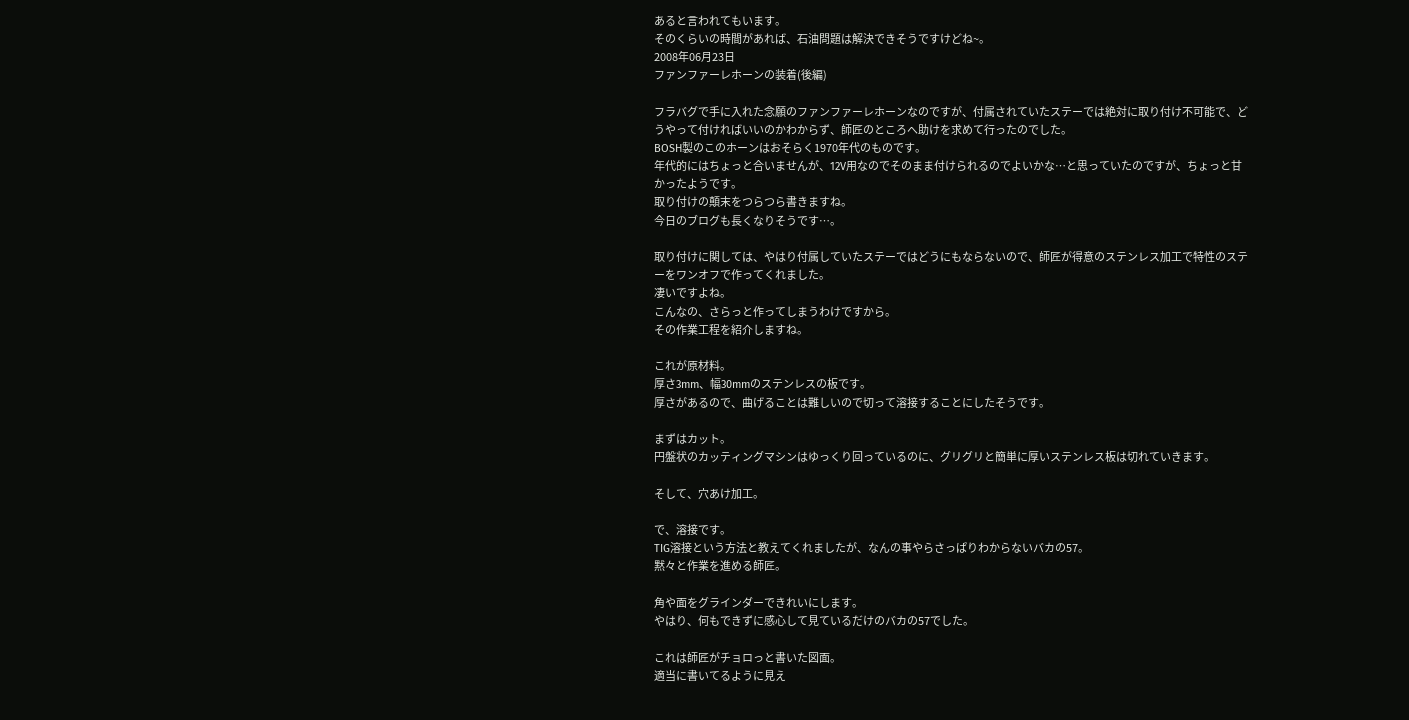あると言われてもいます。
そのくらいの時間があれば、石油問題は解決できそうですけどね~。
2008年06月23日
ファンファーレホーンの装着(後編)

フラバグで手に入れた念願のファンファーレホーンなのですが、付属されていたステーでは絶対に取り付け不可能で、どうやって付ければいいのかわからず、師匠のところへ助けを求めて行ったのでした。
BOSH製のこのホーンはおそらく1970年代のものです。
年代的にはちょっと合いませんが、12V用なのでそのまま付けられるのでよいかな…と思っていたのですが、ちょっと甘かったようです。
取り付けの顛末をつらつら書きますね。
今日のブログも長くなりそうです…。

取り付けに関しては、やはり付属していたステーではどうにもならないので、師匠が得意のステンレス加工で特性のステーをワンオフで作ってくれました。
凄いですよね。
こんなの、さらっと作ってしまうわけですから。
その作業工程を紹介しますね。

これが原材料。
厚さ3mm、幅30mmのステンレスの板です。
厚さがあるので、曲げることは難しいので切って溶接することにしたそうです。

まずはカット。
円盤状のカッティングマシンはゆっくり回っているのに、グリグリと簡単に厚いステンレス板は切れていきます。

そして、穴あけ加工。

で、溶接です。
TIG溶接という方法と教えてくれましたが、なんの事やらさっぱりわからないバカの57。
黙々と作業を進める師匠。

角や面をグラインダーできれいにします。
やはり、何もできずに感心して見ているだけのバカの57でした。

これは師匠がチョロっと書いた図面。
適当に書いてるように見え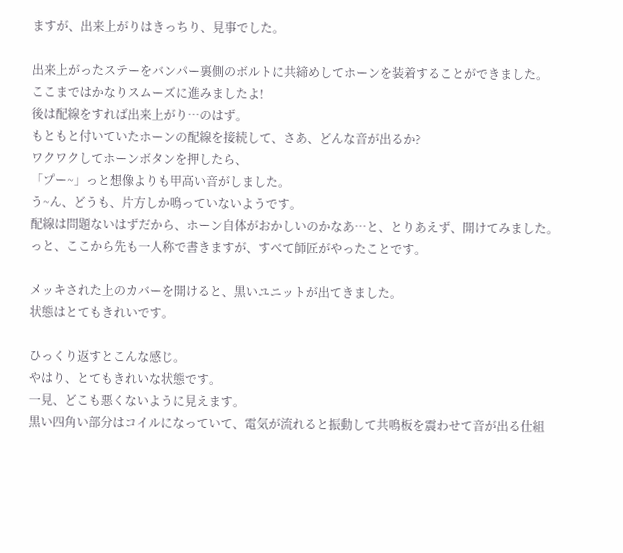ますが、出来上がりはきっちり、見事でした。

出来上がったステーをバンパー裏側のボルトに共締めしてホーンを装着することができました。
ここまではかなりスムーズに進みましたよ!
後は配線をすれば出来上がり…のはず。
もともと付いていたホーンの配線を接続して、さあ、どんな音が出るか?
ワクワクしてホーンボタンを押したら、
「プー~」っと想像よりも甲高い音がしました。
う~ん、どうも、片方しか鳴っていないようです。
配線は問題ないはずだから、ホーン自体がおかしいのかなあ…と、とりあえず、開けてみました。
っと、ここから先も一人称で書きますが、すべて師匠がやったことです。

メッキされた上のカバーを開けると、黒いユニットが出てきました。
状態はとてもきれいです。

ひっくり返すとこんな感じ。
やはり、とてもきれいな状態です。
一見、どこも悪くないように見えます。
黒い四角い部分はコイルになっていて、電気が流れると振動して共鳴板を震わせて音が出る仕組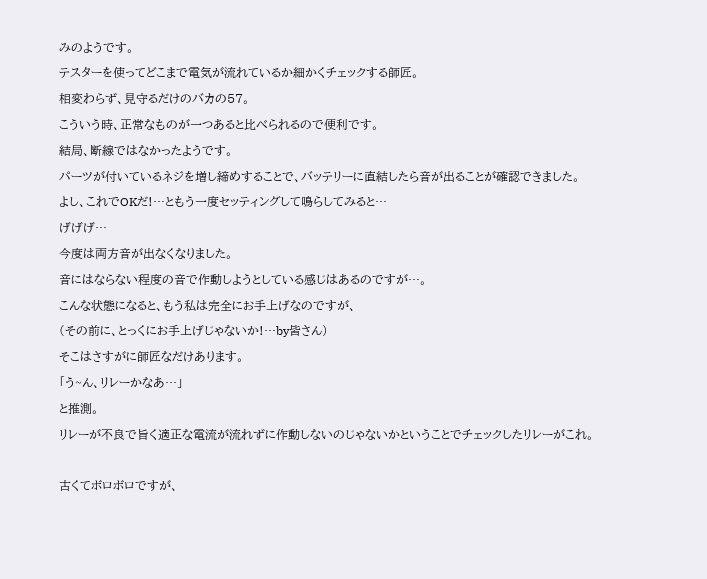みのようです。
テスターを使ってどこまで電気が流れているか細かくチェックする師匠。
相変わらず、見守るだけのバカの57。
こういう時、正常なものが一つあると比べられるので便利です。
結局、断線ではなかったようです。
パーツが付いているネジを増し締めすることで、バッテリーに直結したら音が出ることが確認できました。
よし、これでOKだ!…ともう一度セッティングして鳴らしてみると…
げげげ…
今度は両方音が出なくなりました。
音にはならない程度の音で作動しようとしている感じはあるのですが…。
こんな状態になると、もう私は完全にお手上げなのですが、
(その前に、とっくにお手上げじゃないか!…by皆さん)
そこはさすがに師匠なだけあります。
「う~ん、リレーかなあ…」
と推測。
リレーが不良で旨く適正な電流が流れずに作動しないのじゃないかということでチェックしたリレーがこれ。

古くてボロボロですが、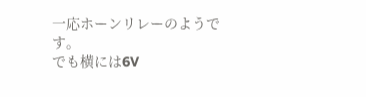一応ホーンリレーのようです。
でも横には6V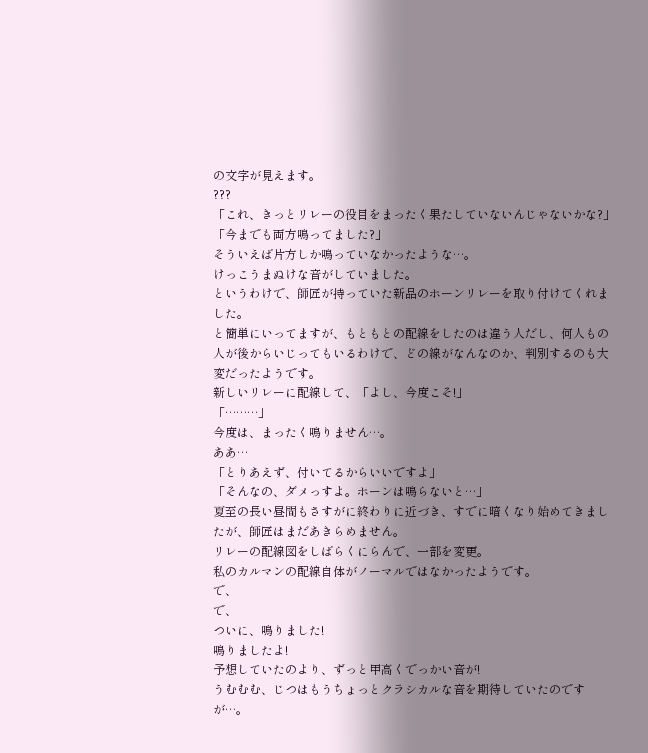の文字が見えます。
???
「これ、きっとリレーの役目をまったく果たしていないんじゃないかな?」
「今までも両方鳴ってました?」
そういえば片方しか鳴っていなかったような…。
けっこうまぬけな音がしていました。
というわけで、師匠が持っていた新品のホーンリレーを取り付けてくれました。
と簡単にいってますが、もともとの配線をしたのは違う人だし、何人もの人が後からいじってもいるわけで、どの線がなんなのか、判別するのも大変だったようです。
新しいリレーに配線して、「よし、今度こそ!」
「………」
今度は、まったく鳴りません…。
ああ…
「とりあえず、付いてるからいいですよ」
「そんなの、ダメっすよ。ホーンは鳴らないと…」
夏至の長い昼間もさすがに終わりに近づき、すでに暗くなり始めてきましたが、師匠はまだあきらめません。
リレーの配線図をしばらくにらんで、一部を変更。
私のカルマンの配線自体がノーマルではなかったようです。
で、
で、
ついに、鳴りました!
鳴りましたよ!
予想していたのより、ずっと甲高くでっかい音が!
うむむむ、じつはもうちょっとクラシカルな音を期待していたのですが…。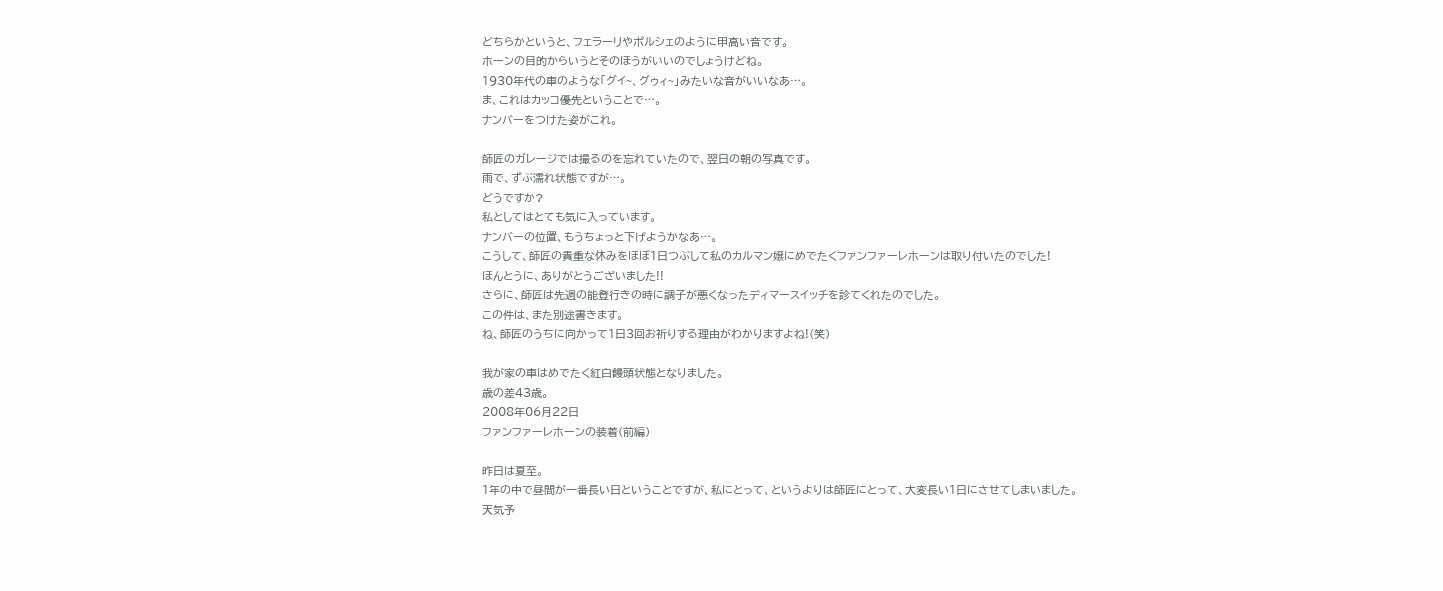どちらかというと、フェラーリやポルシェのように甲高い音です。
ホーンの目的からいうとそのほうがいいのでしょうけどね。
1930年代の車のような「グイ~、グゥィ~」みたいな音がいいなあ…。
ま、これはカッコ優先ということで…。
ナンバーをつけた姿がこれ。

師匠のガレージでは撮るのを忘れていたので、翌日の朝の写真です。
雨で、ずぶ濡れ状態ですが…。
どうですか?
私としてはとても気に入っています。
ナンバーの位置、もうちょっと下げようかなあ…。
こうして、師匠の貴重な休みをほぼ1日つぶして私のカルマン嬢にめでたくファンファーレホーンは取り付いたのでした!
ほんとうに、ありがとうございました!!
さらに、師匠は先週の能登行きの時に調子が悪くなったディマースイッチを診てくれたのでした。
この件は、また別途書きます。
ね、師匠のうちに向かって1日3回お祈りする理由がわかりますよね!(笑)

我が家の車はめでたく紅白饅頭状態となりました。
歳の差43歳。
2008年06月22日
ファンファーレホーンの装着(前編)

昨日は夏至。
1年の中で昼間が一番長い日ということですが、私にとって、というよりは師匠にとって、大変長い1日にさせてしまいました。
天気予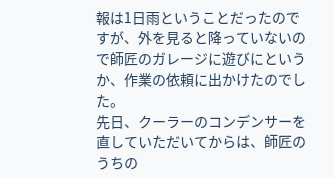報は1日雨ということだったのですが、外を見ると降っていないので師匠のガレージに遊びにというか、作業の依頼に出かけたのでした。
先日、クーラーのコンデンサーを直していただいてからは、師匠のうちの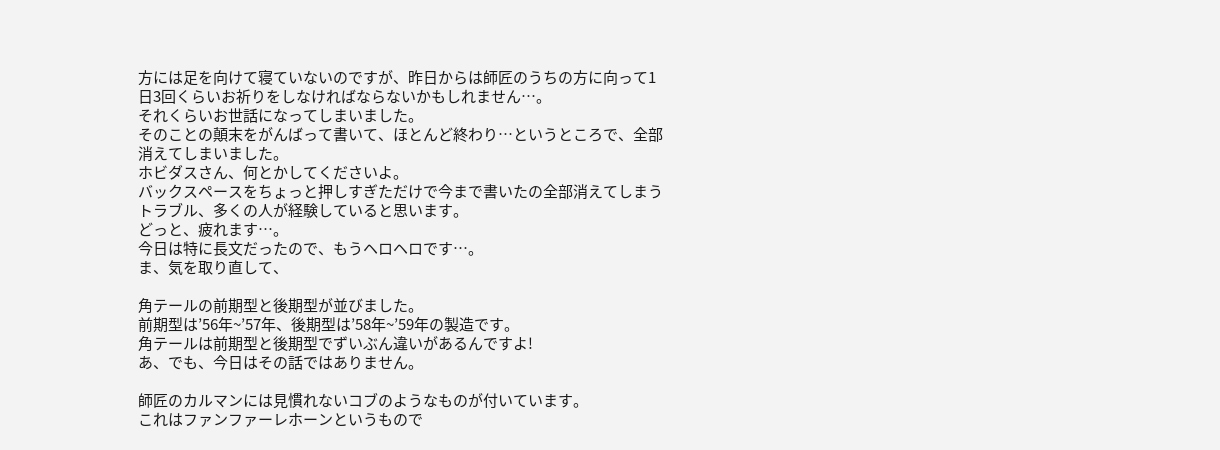方には足を向けて寝ていないのですが、昨日からは師匠のうちの方に向って1日3回くらいお祈りをしなければならないかもしれません…。
それくらいお世話になってしまいました。
そのことの顛末をがんばって書いて、ほとんど終わり…というところで、全部消えてしまいました。
ホビダスさん、何とかしてくださいよ。
バックスペースをちょっと押しすぎただけで今まで書いたの全部消えてしまうトラブル、多くの人が経験していると思います。
どっと、疲れます…。
今日は特に長文だったので、もうヘロヘロです…。
ま、気を取り直して、

角テールの前期型と後期型が並びました。
前期型は’56年~’57年、後期型は’58年~’59年の製造です。
角テールは前期型と後期型でずいぶん違いがあるんですよ!
あ、でも、今日はその話ではありません。

師匠のカルマンには見慣れないコブのようなものが付いています。
これはファンファーレホーンというもので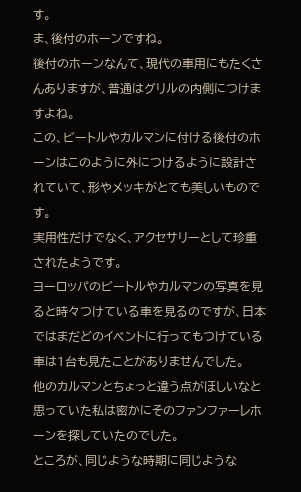す。
ま、後付のホーンですね。
後付のホーンなんて、現代の車用にもたくさんありますが、普通はグリルの内側につけますよね。
この、ビートルやカルマンに付ける後付のホーンはこのように外につけるように設計されていて、形やメッキがとても美しいものです。
実用性だけでなく、アクセサリーとして珍重されたようです。
ヨーロッパのビートルやカルマンの写真を見ると時々つけている車を見るのですが、日本ではまだどのイベントに行ってもつけている車は1台も見たことがありませんでした。
他のカルマンとちょっと違う点がほしいなと思っていた私は密かにそのファンファーレホーンを探していたのでした。
ところが、同じような時期に同じような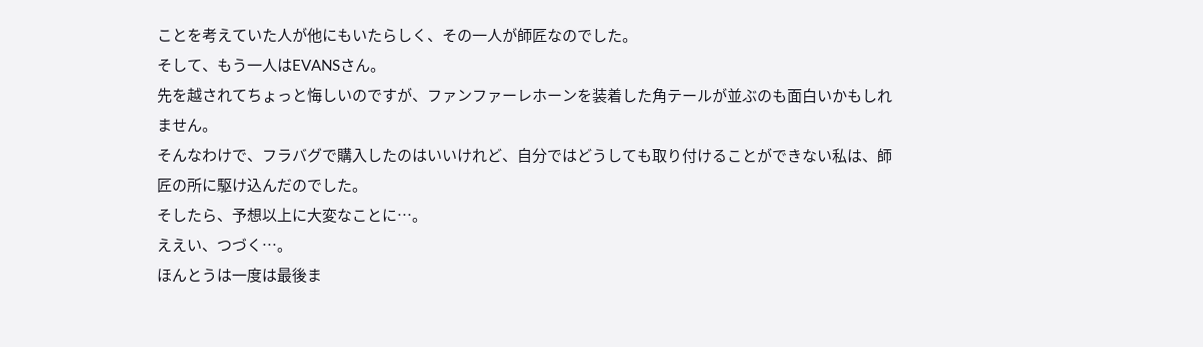ことを考えていた人が他にもいたらしく、その一人が師匠なのでした。
そして、もう一人はEVANSさん。
先を越されてちょっと悔しいのですが、ファンファーレホーンを装着した角テールが並ぶのも面白いかもしれません。
そんなわけで、フラバグで購入したのはいいけれど、自分ではどうしても取り付けることができない私は、師匠の所に駆け込んだのでした。
そしたら、予想以上に大変なことに…。
ええい、つづく…。
ほんとうは一度は最後ま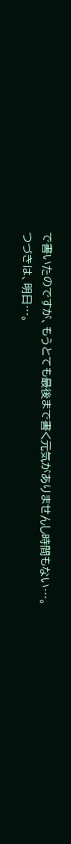で書いたのですが、もうとても最後まで書く元気がありませんし時間もない…。
つづきは、明日…。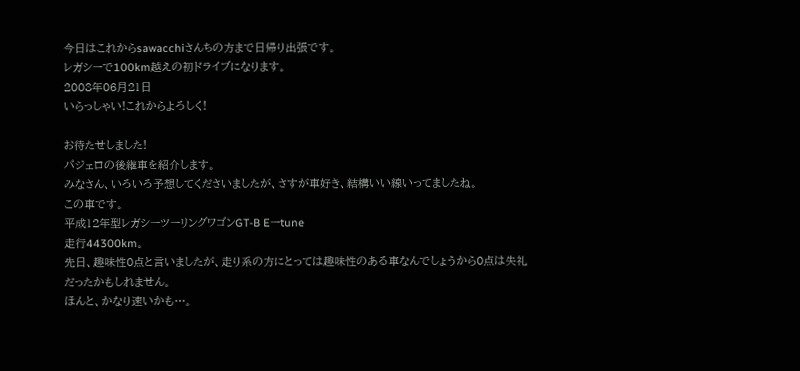今日はこれからsawacchiさんちの方まで日帰り出張です。
レガシーで100km越えの初ドライブになります。
2008年06月21日
いらっしゃい!これからよろしく!

お待たせしました!
パジェロの後継車を紹介します。
みなさん、いろいろ予想してくださいましたが、さすが車好き、結構いい線いってましたね。
この車です。
平成12年型レガシーツーリングワゴンGT-B Eーtune
走行44300km。
先日、趣味性0点と言いましたが、走り系の方にとっては趣味性のある車なんでしょうから0点は失礼だったかもしれません。
ほんと、かなり速いかも…。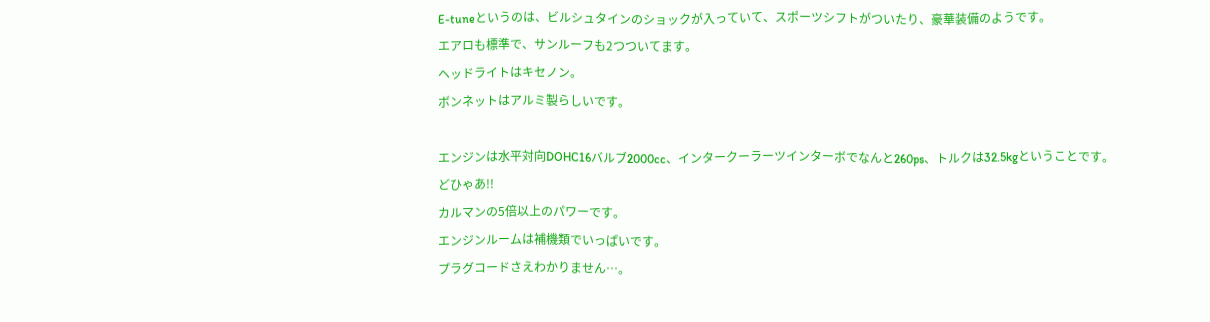E-tuneというのは、ビルシュタインのショックが入っていて、スポーツシフトがついたり、豪華装備のようです。
エアロも標準で、サンルーフも2つついてます。
ヘッドライトはキセノン。
ボンネットはアルミ製らしいです。

エンジンは水平対向DOHC16バルブ2000cc、インタークーラーツインターボでなんと260ps、トルクは32.5kgということです。
どひゃあ!!
カルマンの5倍以上のパワーです。
エンジンルームは補機類でいっぱいです。
プラグコードさえわかりません…。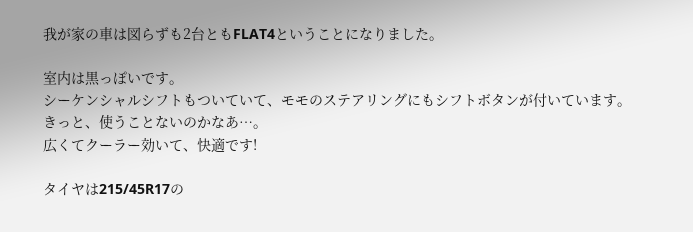我が家の車は図らずも2台ともFLAT4ということになりました。

室内は黒っぽいです。
シーケンシャルシフトもついていて、モモのステアリングにもシフトボタンが付いています。
きっと、使うことないのかなあ…。
広くてクーラー効いて、快適です!

タイヤは215/45R17の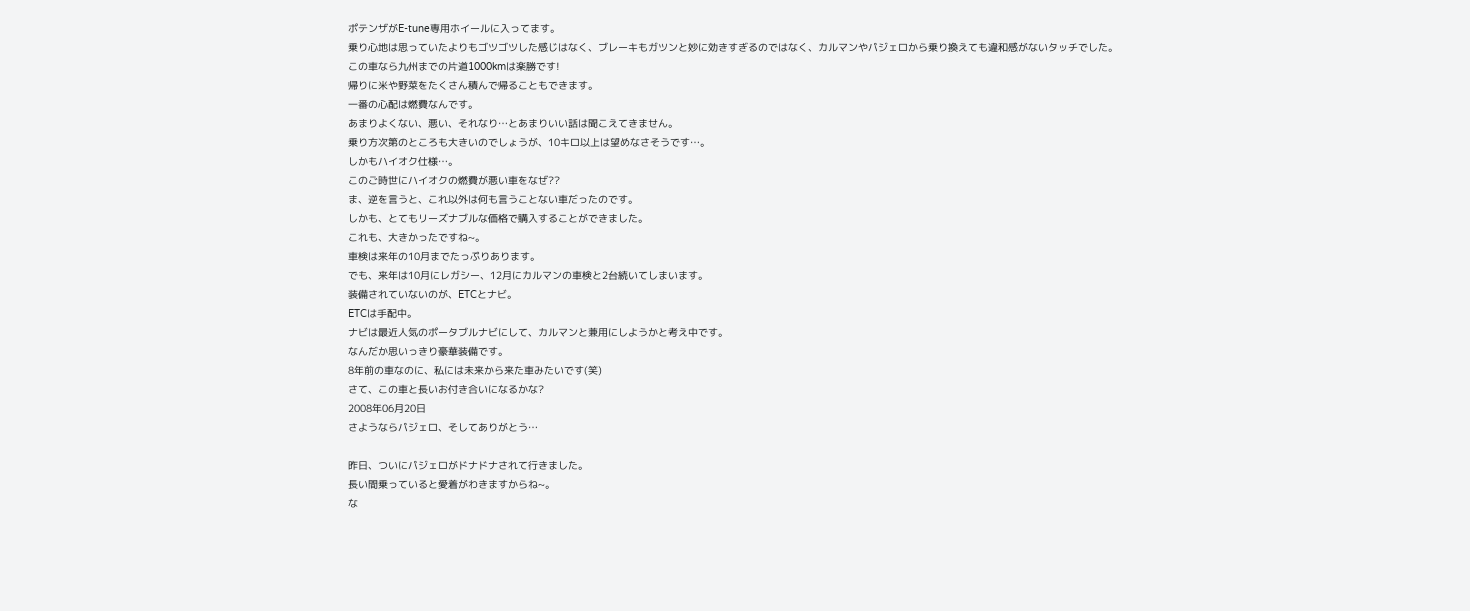ポテンザがE-tune専用ホイールに入ってます。
乗り心地は思っていたよりもゴツゴツした感じはなく、ブレーキもガツンと妙に効きすぎるのではなく、カルマンやパジェロから乗り換えても違和感がないタッチでした。
この車なら九州までの片道1000kmは楽勝です!
帰りに米や野菜をたくさん積んで帰ることもできます。
一番の心配は燃費なんです。
あまりよくない、悪い、それなり…とあまりいい話は聞こえてきません。
乗り方次第のところも大きいのでしょうが、10キロ以上は望めなさそうです…。
しかもハイオク仕様…。
このご時世にハイオクの燃費が悪い車をなぜ??
ま、逆を言うと、これ以外は何も言うことない車だったのです。
しかも、とてもリーズナブルな価格で購入することができました。
これも、大きかったですね~。
車検は来年の10月までたっぷりあります。
でも、来年は10月にレガシー、12月にカルマンの車検と2台続いてしまいます。
装備されていないのが、ETCとナビ。
ETCは手配中。
ナビは最近人気のポータブルナビにして、カルマンと兼用にしようかと考え中です。
なんだか思いっきり豪華装備です。
8年前の車なのに、私には未来から来た車みたいです(笑)
さて、この車と長いお付き合いになるかな?
2008年06月20日
さようならパジェロ、そしてありがとう…

昨日、ついにパジェロがドナドナされて行きました。
長い間乗っていると愛着がわきますからね~。
な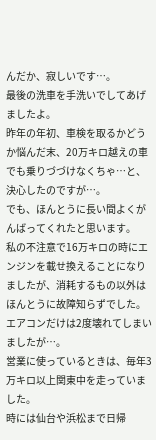んだか、寂しいです…。
最後の洗車を手洗いでしてあげましたよ。
昨年の年初、車検を取るかどうか悩んだ末、20万キロ越えの車でも乗りづづけなくちゃ…と、決心したのですが…。
でも、ほんとうに長い間よくがんばってくれたと思います。
私の不注意で16万キロの時にエンジンを載せ換えることになりましたが、消耗するもの以外はほんとうに故障知らずでした。
エアコンだけは2度壊れてしまいましたが…。
営業に使っているときは、毎年3万キロ以上関東中を走っていました。
時には仙台や浜松まで日帰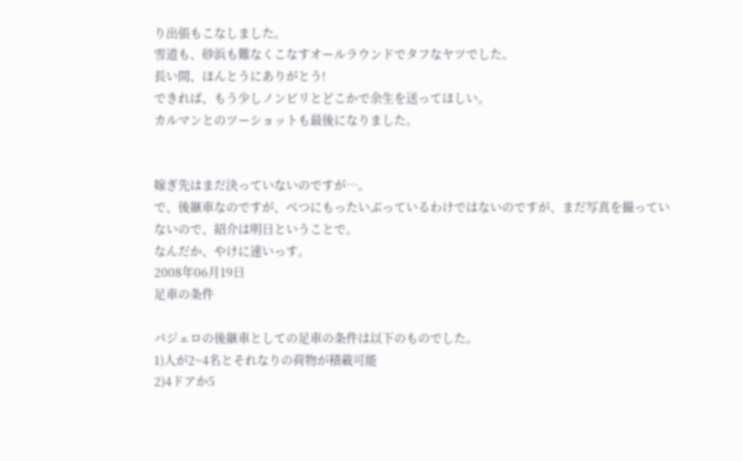り出張もこなしました。
雪道も、砂浜も難なくこなすオールラウンドでタフなヤツでした。
長い間、ほんとうにありがとう!
できれば、もう少しノンビリとどこかで余生を送ってほしい。
カルマンとのツーショットも最後になりました。


嫁ぎ先はまだ決っていないのですが…。
で、後継車なのですが、べつにもったいぶっているわけではないのですが、まだ写真を撮っていないので、紹介は明日ということで。
なんだか、やけに速いっす。
2008年06月19日
足車の条件

パジェロの後継車としての足車の条件は以下のものでした。
1)人が2~4名とそれなりの荷物が積載可能
2)4ドアか5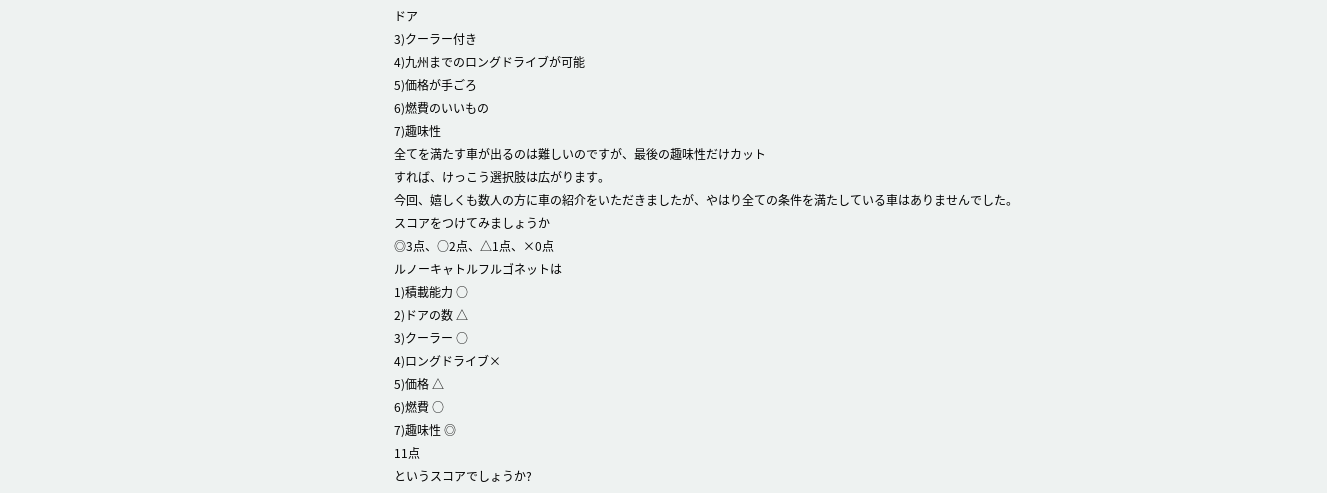ドア
3)クーラー付き
4)九州までのロングドライブが可能
5)価格が手ごろ
6)燃費のいいもの
7)趣味性
全てを満たす車が出るのは難しいのですが、最後の趣味性だけカット
すれば、けっこう選択肢は広がります。
今回、嬉しくも数人の方に車の紹介をいただきましたが、やはり全ての条件を満たしている車はありませんでした。
スコアをつけてみましょうか
◎3点、○2点、△1点、×0点
ルノーキャトルフルゴネットは
1)積載能力 ○
2)ドアの数 △
3)クーラー ○
4)ロングドライブ×
5)価格 △
6)燃費 ○
7)趣味性 ◎
11点
というスコアでしょうか?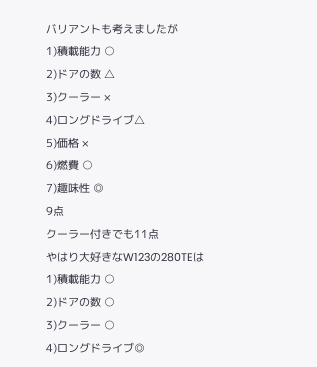バリアントも考えましたが
1)積載能力 ○
2)ドアの数 △
3)クーラー ×
4)ロングドライブ△
5)価格 ×
6)燃費 ○
7)趣味性 ◎
9点
クーラー付きでも11点
やはり大好きなW123の280TEは
1)積載能力 ○
2)ドアの数 ○
3)クーラー ○
4)ロングドライブ◎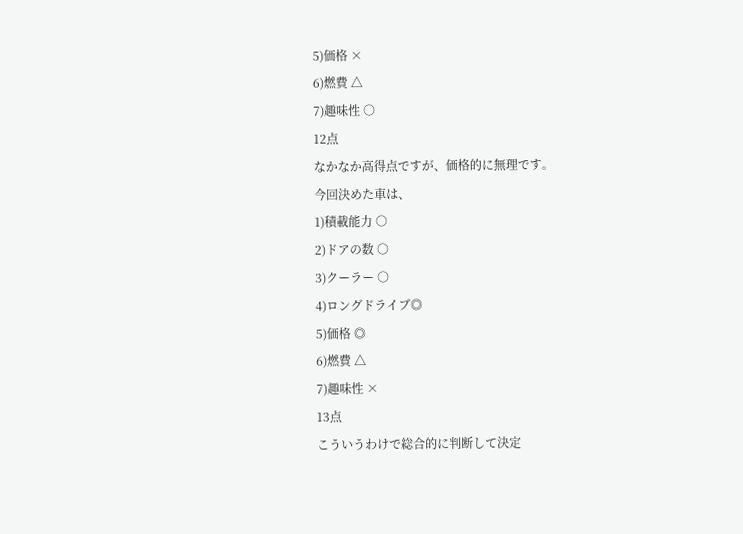5)価格 ×
6)燃費 △
7)趣味性 ○
12点
なかなか高得点ですが、価格的に無理です。
今回決めた車は、
1)積載能力 ○
2)ドアの数 ○
3)クーラー ○
4)ロングドライブ◎
5)価格 ◎
6)燃費 △
7)趣味性 ×
13点
こういうわけで総合的に判断して決定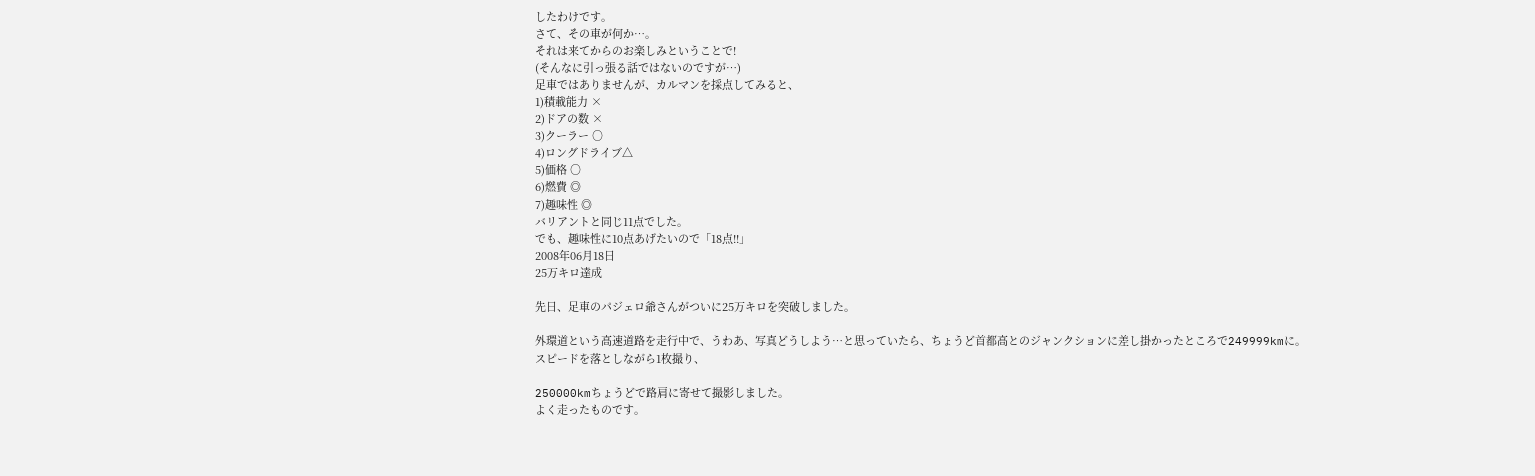したわけです。
さて、その車が何か…。
それは来てからのお楽しみということで!
(そんなに引っ張る話ではないのですが…)
足車ではありませんが、カルマンを採点してみると、
1)積載能力 ×
2)ドアの数 ×
3)クーラー ○
4)ロングドライブ△
5)価格 ○
6)燃費 ◎
7)趣味性 ◎
バリアントと同じ11点でした。
でも、趣味性に10点あげたいので「18点!!」
2008年06月18日
25万キロ達成

先日、足車のパジェロ爺さんがついに25万キロを突破しました。

外環道という高速道路を走行中で、うわあ、写真どうしよう…と思っていたら、ちょうど首都高とのジャンクションに差し掛かったところで249999kmに。
スピードを落としながら1枚撮り、

250000kmちょうどで路肩に寄せて撮影しました。
よく走ったものです。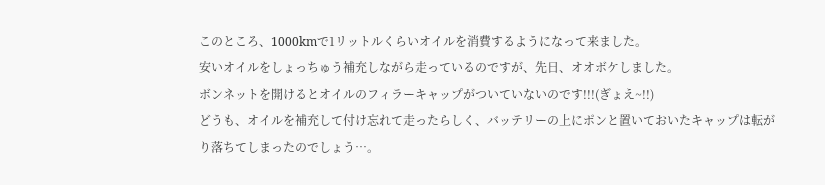このところ、1000kmで1リットルくらいオイルを消費するようになって来ました。
安いオイルをしょっちゅう補充しながら走っているのですが、先日、オオボケしました。
ボンネットを開けるとオイルのフィラーキャップがついていないのです!!!(ぎょえ~!!)
どうも、オイルを補充して付け忘れて走ったらしく、バッテリーの上にポンと置いておいたキャップは転がり落ちてしまったのでしょう…。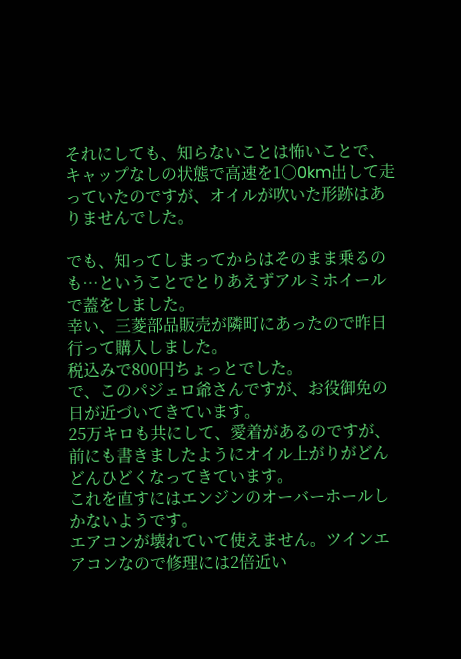それにしても、知らないことは怖いことで、キャップなしの状態で高速を1○0km出して走っていたのですが、オイルが吹いた形跡はありませんでした。

でも、知ってしまってからはそのまま乗るのも…ということでとりあえずアルミホイールで蓋をしました。
幸い、三菱部品販売が隣町にあったので昨日行って購入しました。
税込みで800円ちょっとでした。
で、このパジェロ爺さんですが、お役御免の日が近づいてきています。
25万キロも共にして、愛着があるのですが、前にも書きましたようにオイル上がりがどんどんひどくなってきています。
これを直すにはエンジンのオーバーホールしかないようです。
エアコンが壊れていて使えません。ツインエアコンなので修理には2倍近い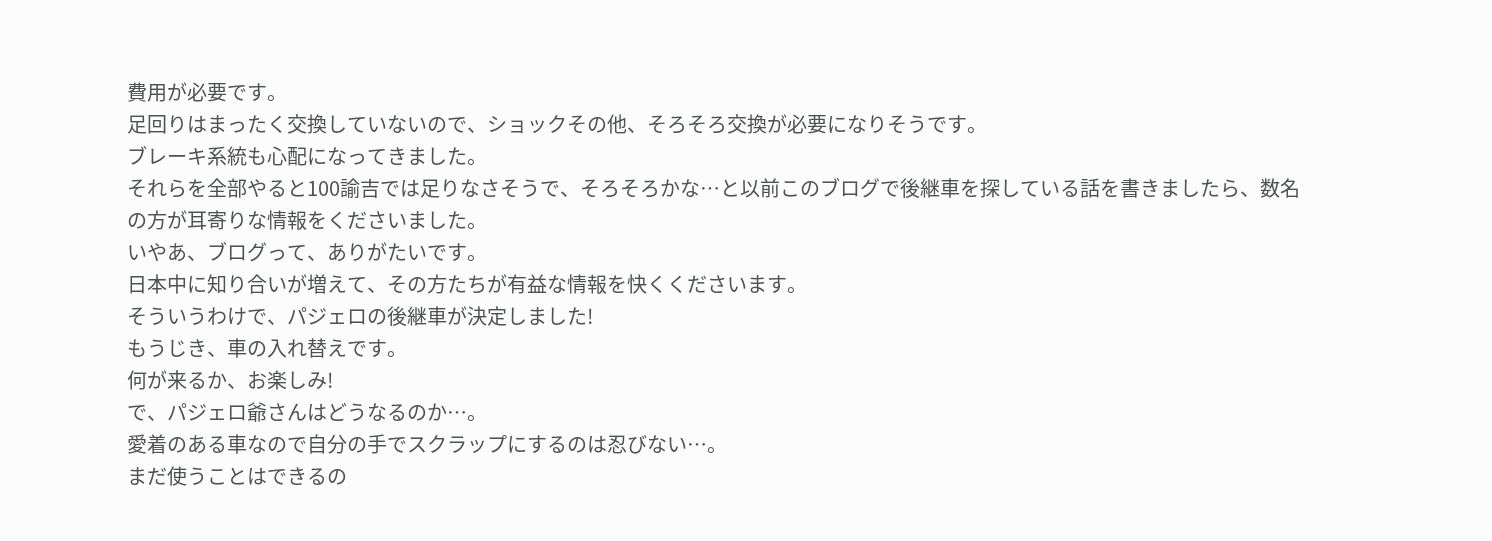費用が必要です。
足回りはまったく交換していないので、ショックその他、そろそろ交換が必要になりそうです。
ブレーキ系統も心配になってきました。
それらを全部やると100諭吉では足りなさそうで、そろそろかな…と以前このブログで後継車を探している話を書きましたら、数名の方が耳寄りな情報をくださいました。
いやあ、ブログって、ありがたいです。
日本中に知り合いが増えて、その方たちが有益な情報を快くくださいます。
そういうわけで、パジェロの後継車が決定しました!
もうじき、車の入れ替えです。
何が来るか、お楽しみ!
で、パジェロ爺さんはどうなるのか…。
愛着のある車なので自分の手でスクラップにするのは忍びない…。
まだ使うことはできるの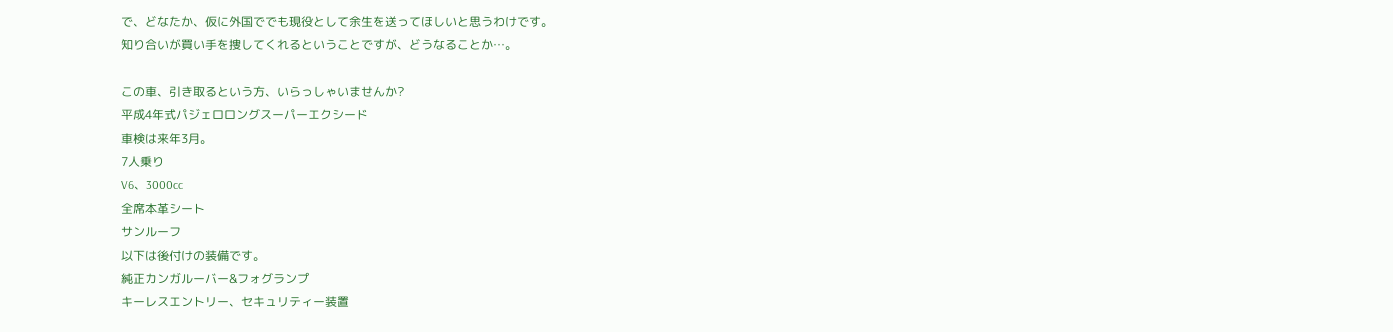で、どなたか、仮に外国ででも現役として余生を送ってほしいと思うわけです。
知り合いが買い手を捜してくれるということですが、どうなることか…。

この車、引き取るという方、いらっしゃいませんか?
平成4年式パジェロロングスーパーエクシード
車検は来年3月。
7人乗り
V6、3000cc
全席本革シート
サンルーフ
以下は後付けの装備です。
純正カンガルーバー&フォグランプ
キーレスエントリー、セキュリティー装置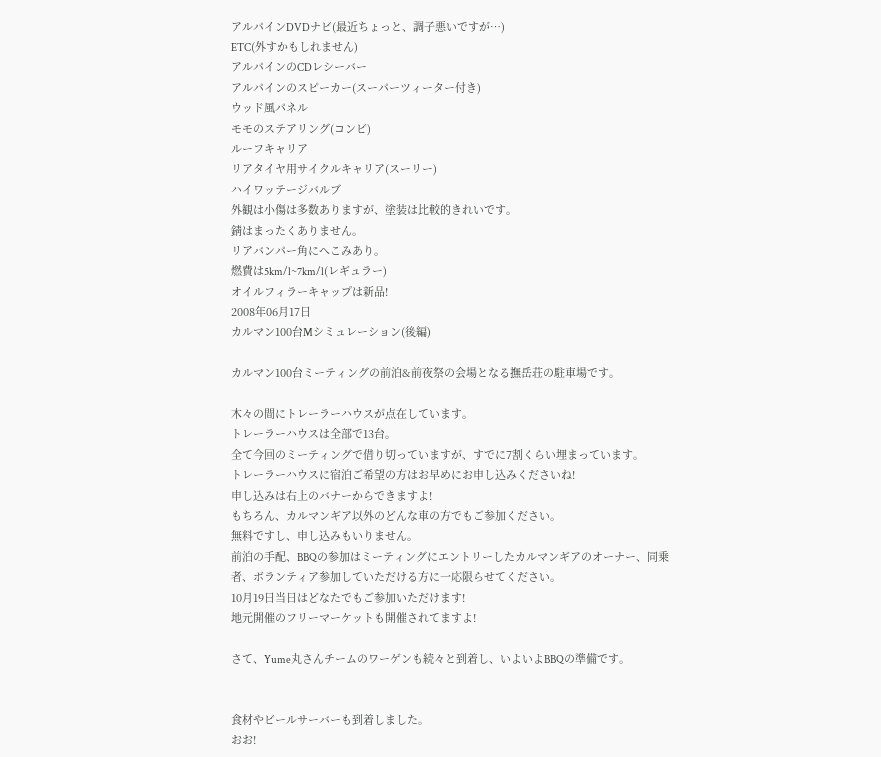アルパインDVDナビ(最近ちょっと、調子悪いですが…)
ETC(外すかもしれません)
アルパインのCDレシーバー
アルパインのスピーカー(スーパーツィーター付き)
ウッド風パネル
モモのステアリング(コンビ)
ルーフキャリア
リアタイヤ用サイクルキャリア(スーリー)
ハイワッテージバルブ
外観は小傷は多数ありますが、塗装は比較的きれいです。
錆はまったくありません。
リアバンパー角にへこみあり。
燃費は5km/l~7km/l(レギュラー)
オイルフィラーキャップは新品!
2008年06月17日
カルマン100台Mシミュレーション(後編)

カルマン100台ミーティングの前泊&前夜祭の会場となる撫岳荘の駐車場です。

木々の間にトレーラーハウスが点在しています。
トレーラーハウスは全部で13台。
全て今回のミーティングで借り切っていますが、すでに7割くらい埋まっています。
トレーラーハウスに宿泊ご希望の方はお早めにお申し込みくださいね!
申し込みは右上のバナーからできますよ!
もちろん、カルマンギア以外のどんな車の方でもご参加ください。
無料ですし、申し込みもいりません。
前泊の手配、BBQの参加はミーティングにエントリーしたカルマンギアのオーナー、同乗者、ボランティア参加していただける方に一応限らせてください。
10月19日当日はどなたでもご参加いただけます!
地元開催のフリーマーケットも開催されてますよ!

さて、Yume丸さんチームのワーゲンも続々と到着し、いよいよBBQの準備です。


食材やビールサーバーも到着しました。
おお!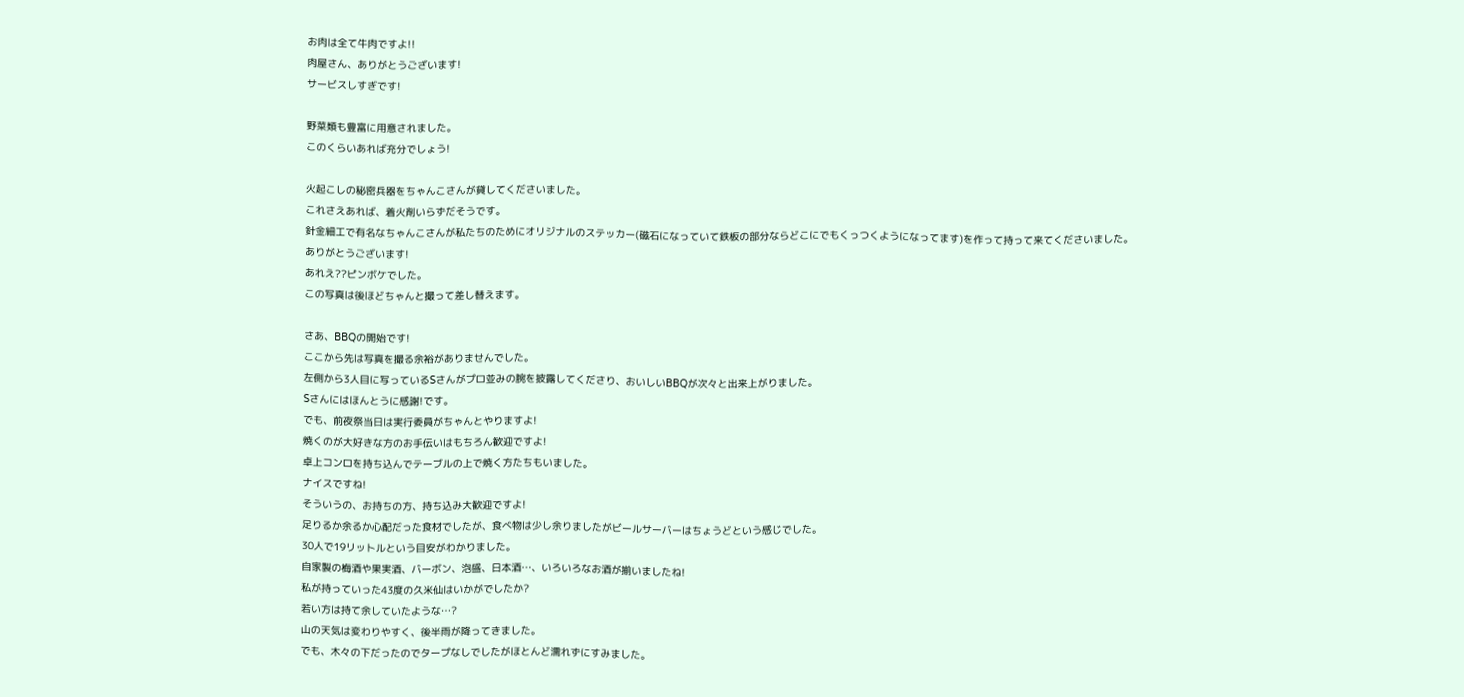お肉は全て牛肉ですよ!!
肉屋さん、ありがとうございます!
サービスしすぎです!

野菜類も豊富に用意されました。
このくらいあれば充分でしょう!

火起こしの秘密兵器をちゃんこさんが貸してくださいました。
これさえあれば、着火剤いらずだそうです。
針金細工で有名なちゃんこさんが私たちのためにオリジナルのステッカー(磁石になっていて鉄板の部分ならどこにでもくっつくようになってます)を作って持って来てくださいました。
ありがとうございます!
あれえ??ピンボケでした。
この写真は後ほどちゃんと撮って差し替えます。

さあ、BBQの開始です!
ここから先は写真を撮る余裕がありませんでした。
左側から3人目に写っているSさんがプロ並みの腕を披露してくださり、おいしいBBQが次々と出来上がりました。
Sさんにはほんとうに感謝!です。
でも、前夜祭当日は実行委員がちゃんとやりますよ!
焼くのが大好きな方のお手伝いはもちろん歓迎ですよ!
卓上コンロを持ち込んでテーブルの上で焼く方たちもいました。
ナイスですね!
そういうの、お持ちの方、持ち込み大歓迎ですよ!
足りるか余るか心配だった食材でしたが、食べ物は少し余りましたがビールサーバーはちょうどという感じでした。
30人で19リットルという目安がわかりました。
自家製の梅酒や果実酒、バーボン、泡盛、日本酒…、いろいろなお酒が揃いましたね!
私が持っていった43度の久米仙はいかがでしたか?
若い方は持て余していたような…?
山の天気は変わりやすく、後半雨が降ってきました。
でも、木々の下だったのでタープなしでしたがほとんど濡れずにすみました。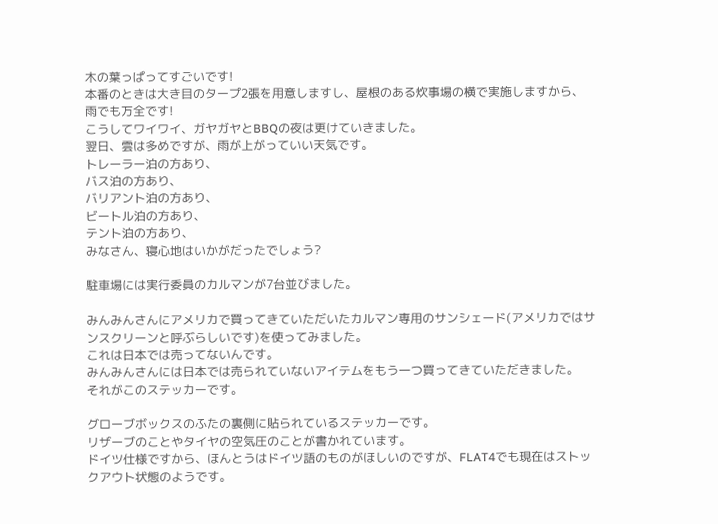木の葉っぱってすごいです!
本番のときは大き目のタープ2張を用意しますし、屋根のある炊事場の横で実施しますから、雨でも万全です!
こうしてワイワイ、ガヤガヤとBBQの夜は更けていきました。
翌日、雲は多めですが、雨が上がっていい天気です。
トレーラー泊の方あり、
バス泊の方あり、
バリアント泊の方あり、
ビートル泊の方あり、
テント泊の方あり、
みなさん、寝心地はいかがだったでしょう?

駐車場には実行委員のカルマンが7台並びました。

みんみんさんにアメリカで買ってきていただいたカルマン専用のサンシェード(アメリカではサンスクリーンと呼ぶらしいです)を使ってみました。
これは日本では売ってないんです。
みんみんさんには日本では売られていないアイテムをもう一つ買ってきていただきました。
それがこのステッカーです。

グローブボックスのふたの裏側に貼られているステッカーです。
リザーブのことやタイヤの空気圧のことが書かれています。
ドイツ仕様ですから、ほんとうはドイツ語のものがほしいのですが、FLAT4でも現在はストックアウト状態のようです。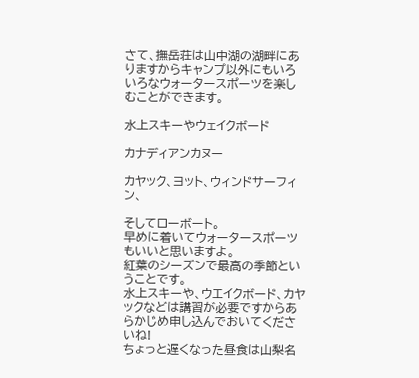さて、撫岳荘は山中湖の湖畔にありますからキャンプ以外にもいろいろなウォータースポーツを楽しむことができます。

水上スキーやウェイクボード

カナディアンカヌー

カヤック、ヨット、ウィンドサーフィン、

そしてローボート。
早めに着いてウォータースポーツもいいと思いますよ。
紅葉のシーズンで最高の季節ということです。
水上スキーや、ウエイクボード、カヤックなどは講習が必要ですからあらかじめ申し込んでおいてくださいね!
ちょっと遅くなった昼食は山梨名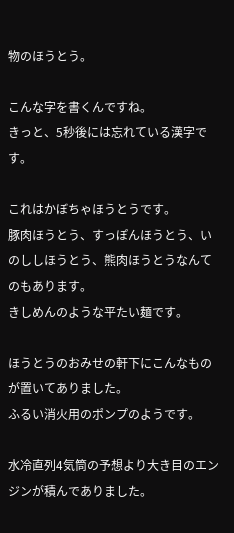物のほうとう。

こんな字を書くんですね。
きっと、5秒後には忘れている漢字です。

これはかぼちゃほうとうです。
豚肉ほうとう、すっぽんほうとう、いのししほうとう、熊肉ほうとうなんてのもあります。
きしめんのような平たい麺です。

ほうとうのおみせの軒下にこんなものが置いてありました。
ふるい消火用のポンプのようです。

水冷直列4気筒の予想より大き目のエンジンが積んでありました。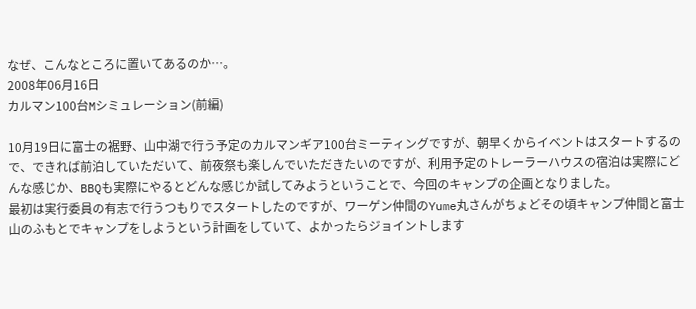なぜ、こんなところに置いてあるのか…。
2008年06月16日
カルマン100台Mシミュレーション(前編)

10月19日に富士の裾野、山中湖で行う予定のカルマンギア100台ミーティングですが、朝早くからイベントはスタートするので、できれば前泊していただいて、前夜祭も楽しんでいただきたいのですが、利用予定のトレーラーハウスの宿泊は実際にどんな感じか、BBQも実際にやるとどんな感じか試してみようということで、今回のキャンプの企画となりました。
最初は実行委員の有志で行うつもりでスタートしたのですが、ワーゲン仲間のYume丸さんがちょどその頃キャンプ仲間と富士山のふもとでキャンプをしようという計画をしていて、よかったらジョイントします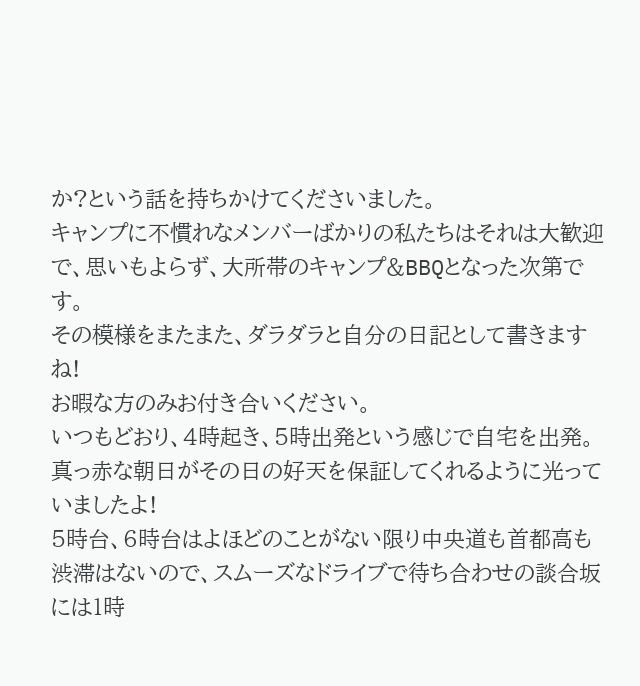か?という話を持ちかけてくださいました。
キャンプに不慣れなメンバーばかりの私たちはそれは大歓迎で、思いもよらず、大所帯のキャンプ&BBQとなった次第です。
その模様をまたまた、ダラダラと自分の日記として書きますね!
お暇な方のみお付き合いください。
いつもどおり、4時起き、5時出発という感じで自宅を出発。
真っ赤な朝日がその日の好天を保証してくれるように光っていましたよ!
5時台、6時台はよほどのことがない限り中央道も首都高も渋滞はないので、スムーズなドライブで待ち合わせの談合坂には1時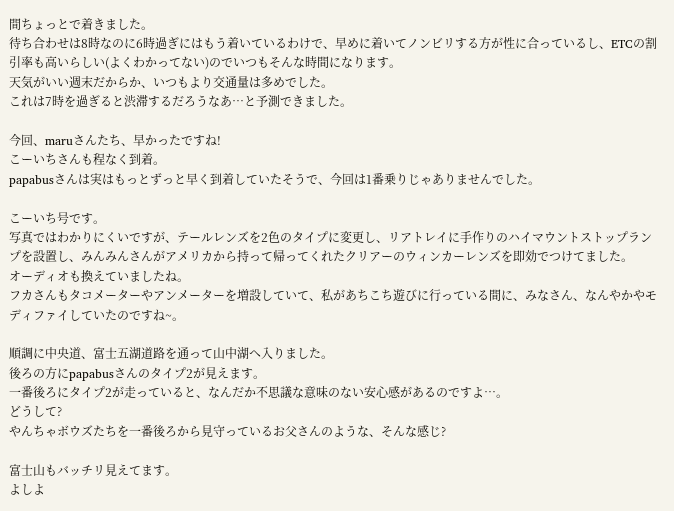間ちょっとで着きました。
待ち合わせは8時なのに6時過ぎにはもう着いているわけで、早めに着いてノンビリする方が性に合っているし、ETCの割引率も高いらしい(よくわかってない)のでいつもそんな時間になります。
天気がいい週末だからか、いつもより交通量は多めでした。
これは7時を過ぎると渋滞するだろうなあ…と予測できました。

今回、maruさんたち、早かったですね!
こーいちさんも程なく到着。
papabusさんは実はもっとずっと早く到着していたそうで、今回は1番乗りじゃありませんでした。

こーいち号です。
写真ではわかりにくいですが、テールレンズを2色のタイプに変更し、リアトレイに手作りのハイマウントストップランプを設置し、みんみんさんがアメリカから持って帰ってくれたクリアーのウィンカーレンズを即効でつけてました。
オーディオも換えていましたね。
フカさんもタコメーターやアンメーターを増設していて、私があちこち遊びに行っている間に、みなさん、なんやかやモディファイしていたのですね~。

順調に中央道、富士五湖道路を通って山中湖へ入りました。
後ろの方にpapabusさんのタイプ2が見えます。
一番後ろにタイプ2が走っていると、なんだか不思議な意味のない安心感があるのですよ…。
どうして?
やんちゃボウズたちを一番後ろから見守っているお父さんのような、そんな感じ?

富士山もバッチリ見えてます。
よしよ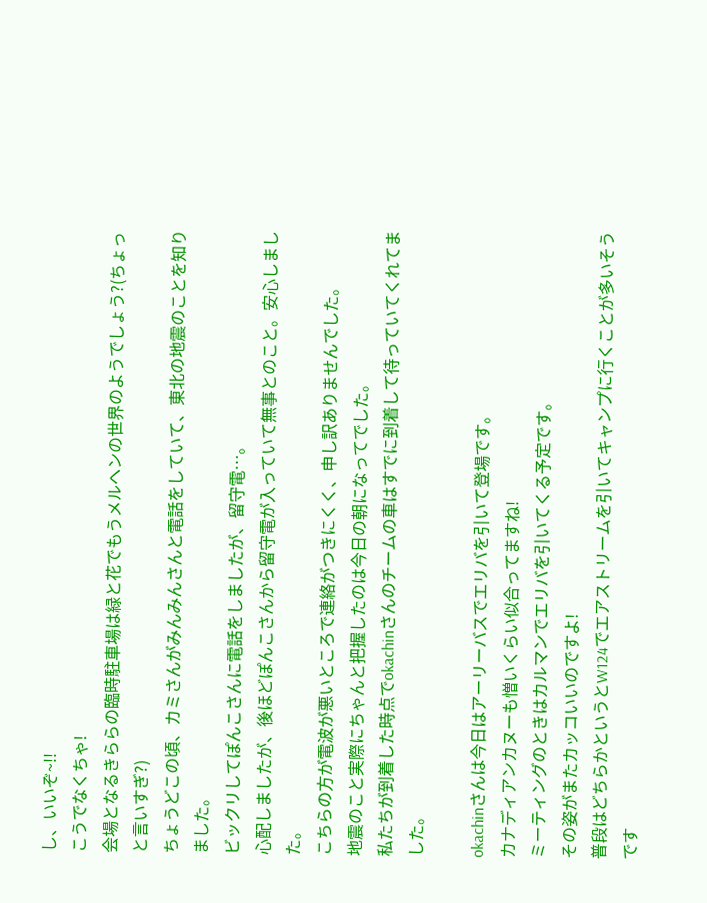し、いいぞ~!!
こうでなくちゃ!
会場となるきららの臨時駐車場は緑と花でもうメルヘンの世界のようでしょう?(ちょっと言いすぎ?)
ちょうどこの頃、カミさんがみんみんさんと電話をしていて、東北の地震のことを知りました。
ビックリしてぽんこさんに電話をしましたが、留守電…。
心配しましたが、後ほどぽんこさんから留守電が入っていて無事とのこと。安心しました。
こちらの方が電波が悪いところで連絡がつきにくく、申し訳ありませんでした。
地震のこと実際にちゃんと把握したのは今日の朝になってでした。
私たちが到着した時点でokachinさんのチームの車はすでに到着して待っていてくれてました。

okachinさんは今日はアーリーバスでエリバを引いて登場です。
カナディアンカヌーも憎いくらい似合ってますね!
ミーティングのときはカルマンでエリバを引いてくる予定です。
その姿がまたカッコいいのですよ!
普段はどちらかというとW124でエアストリームを引いてキャンプに行くことが多いそうです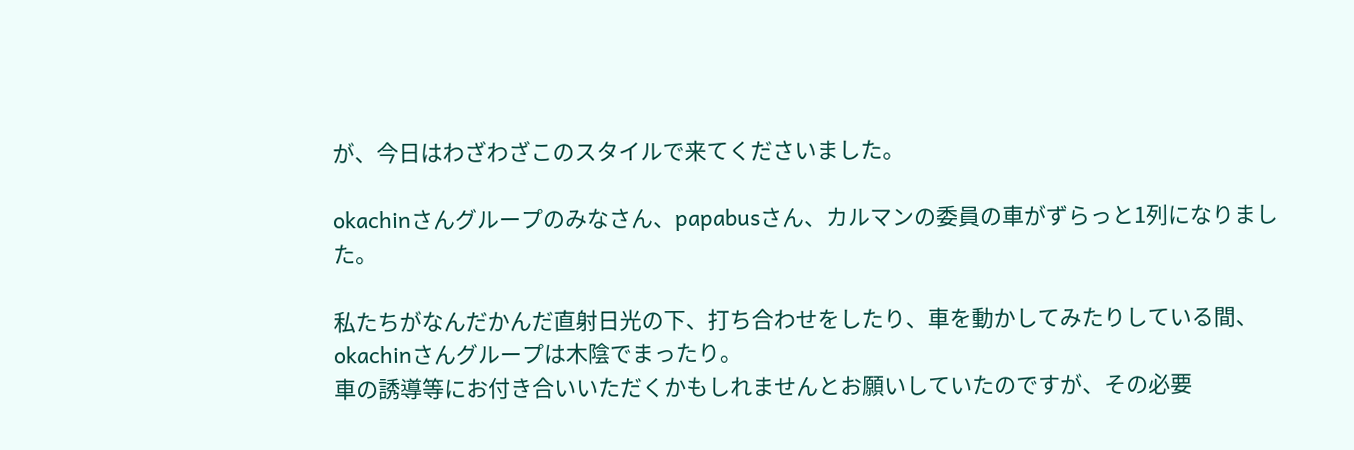が、今日はわざわざこのスタイルで来てくださいました。

okachinさんグループのみなさん、papabusさん、カルマンの委員の車がずらっと1列になりました。

私たちがなんだかんだ直射日光の下、打ち合わせをしたり、車を動かしてみたりしている間、okachinさんグループは木陰でまったり。
車の誘導等にお付き合いいただくかもしれませんとお願いしていたのですが、その必要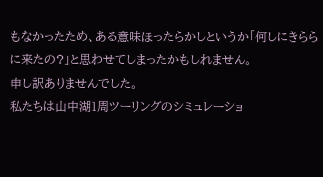もなかったため、ある意味ほったらかしというか「何しにきららに来たの?」と思わせてしまったかもしれません。
申し訳ありませんでした。
私たちは山中湖1周ツーリングのシミュレーショ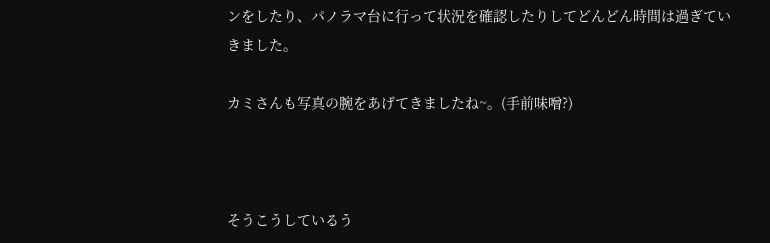ンをしたり、パノラマ台に行って状況を確認したりしてどんどん時間は過ぎていきました。

カミさんも写真の腕をあげてきましたね~。(手前味噌?)



そうこうしているう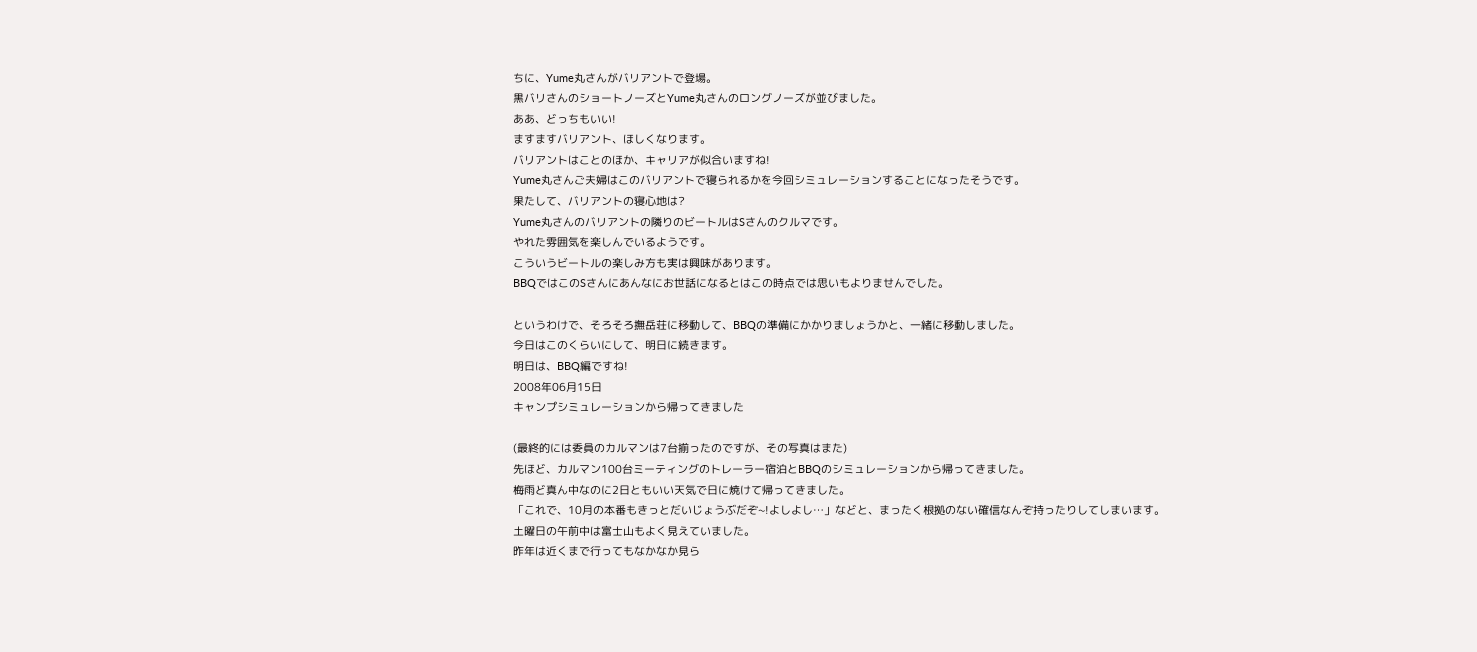ちに、Yume丸さんがバリアントで登場。
黒バリさんのショートノーズとYume丸さんのロングノーズが並びました。
ああ、どっちもいい!
ますますバリアント、ほしくなります。
バリアントはことのほか、キャリアが似合いますね!
Yume丸さんご夫婦はこのバリアントで寝られるかを今回シミュレーションすることになったそうです。
果たして、バリアントの寝心地は?
Yume丸さんのバリアントの隣りのビートルはSさんのクルマです。
やれた雰囲気を楽しんでいるようです。
こういうビートルの楽しみ方も実は興味があります。
BBQではこのSさんにあんなにお世話になるとはこの時点では思いもよりませんでした。

というわけで、そろそろ撫岳荘に移動して、BBQの準備にかかりましょうかと、一緒に移動しました。
今日はこのくらいにして、明日に続きます。
明日は、BBQ編ですね!
2008年06月15日
キャンプシミュレーションから帰ってきました

(最終的には委員のカルマンは7台揃ったのですが、その写真はまた)
先ほど、カルマン100台ミーティングのトレーラー宿泊とBBQのシミュレーションから帰ってきました。
梅雨ど真ん中なのに2日ともいい天気で日に焼けて帰ってきました。
「これで、10月の本番もきっとだいじょうぶだぞ~!よしよし…」などと、まったく根拠のない確信なんぞ持ったりしてしまいます。
土曜日の午前中は富士山もよく見えていました。
昨年は近くまで行ってもなかなか見ら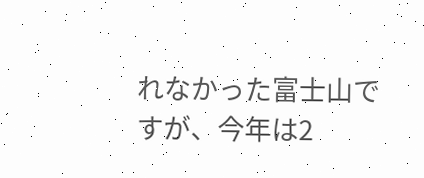れなかった富士山ですが、今年は2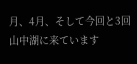月、4月、そして今回と3回山中湖に来ています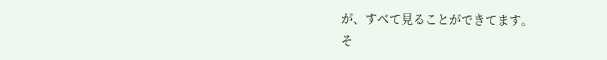が、すべて見ることができてます。
そ